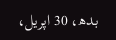بدھ، 30 اپریل،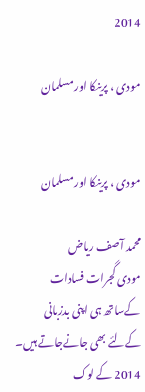2014

مودی ، پرینکا اور مسلمان


مودی ، پرینکا اور مسلمان

محمد آصف ریاض
مودی گجرات فسادات کےساتھ ہی اپنی بدزبانی کےلئے بھی جانےجاتے ہیں۔ 2014 کے لوک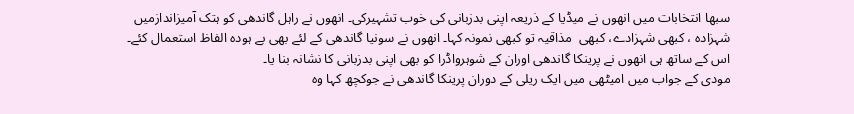سبھا انتخابات میں انھوں نے میڈیا کے ذریعہ اپنی بدزبانی کی خوب تشہیرکی۔ انھوں نے راہل گاندھی کو ہتک آمیزاندازمیں شہزادہ ، کبھی شہزادے، کبھی  مذاقیہ تو کبھی نمونہ کہا۔ انھوں نے سونیا گاندھی کے لئے بھی بے ہودہ الفاظ استعمال کئے۔ اس کے ساتھ ہی انھوں نے پرینکا گاندھی اوران کے شوہرواڈرا کو بھی اپنی بدزبانی کا نشانہ بنا یا۔
مودی کے جواب میں امیٹھی میں ایک ریلی کے دوران پرینکا گاندھی نے جوکچھ کہا وہ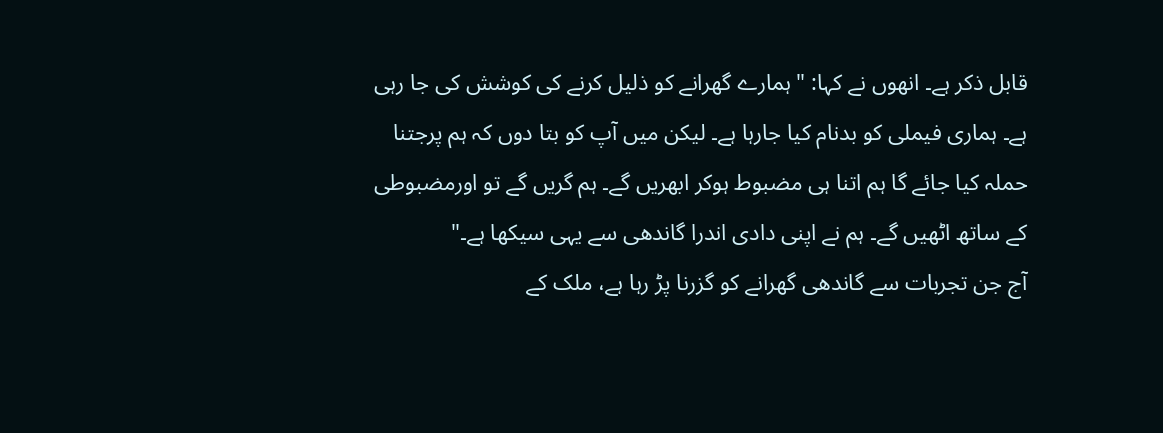قابل ذکر ہے۔ انھوں نے کہا: " ہمارے گھرانے کو ذلیل کرنے کی کوشش کی جا رہی ہے۔ ہماری فیملی کو بدنام کیا جارہا ہے۔ لیکن میں آپ کو بتا دوں کہ ہم پرجتنا حملہ کیا جائے گا ہم اتنا ہی مضبوط ہوکر ابھریں گے۔ ہم گریں گے تو اورمضبوطی کے ساتھ اٹھیں گے۔ ہم نے اپنی دادی اندرا گاندھی سے یہی سیکھا ہے۔"
آج جن تجربات سے گاندھی گھرانے کو گزرنا پڑ رہا ہے، ملک کے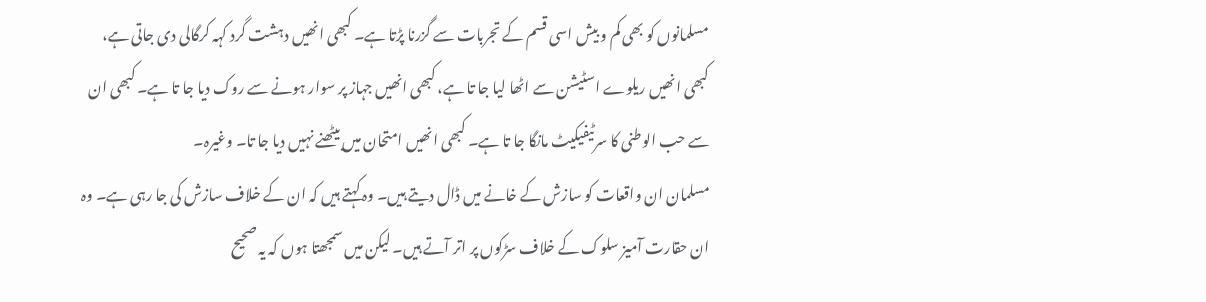مسلمانوں کو بھی کم و بیش اسی قسم کے تجربات سے گزرنا پڑتا ہے۔ کبھی انھیں دہشت گرد کہہ کرگالی دی جاتی ہے، کبھی انھیں ریلوے اسٹیشن سے اٹھا لیا جا تا ہے، کبھی انھیں جہاز پر سوار ہونے سے روک دیا جا تا ہے۔ کبھی ان سے حب الوطنی کا سرٹیفیکیٹ مانگا جا تا ہے۔ کبھی انھیں امتحان میں بیٹھنے نہیں دیا جا تا۔ وغیرہ۔
مسلمان ان واقعات کو سازش کے خانے میں ڈال دیتے ہیں۔ وہ کہتے ہیں کہ ان کے خلاف سازش کی جا رہی ہے۔ وہ ان حقارت آمیز سلوک کے خلاف سڑکوں پر اتر آتے ہیں۔ لیکن میں سمجھتا ہوں کہ یہ صحیح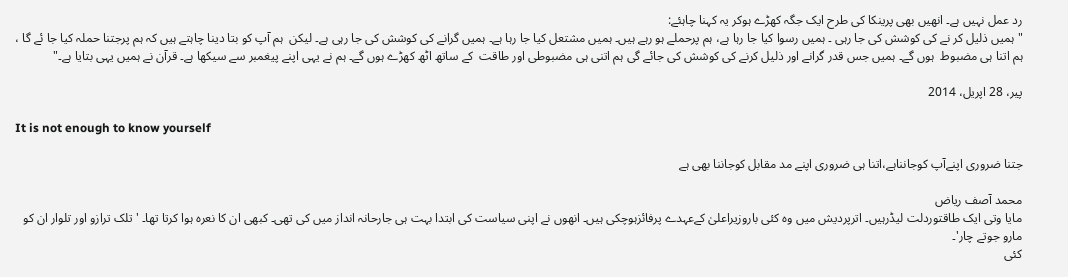رد عمل نہیں ہے۔ انھیں بھی پرینکا کی طرح ایک جگہ کھڑے ہوکر یہ کہنا چاہئے:
" ہمیں ذلیل کر نے کی کوشش کی جا رہی ۔ ہمیں رسوا کیا جا رہا ہے، ہم پرحملے ہو رہے ہیں۔ ہمیں مشتعل کیا جا رہا ہے۔ ہمیں گرانے کی کوشش کی جا رہی ہے۔ لیکن  ہم آپ کو بتا دینا چاہتے ہیں کہ ہم پرجتنا حملہ کیا جا ئے گا ، ہم اتنا ہی مضبوط  ہوں گے۔ ہمیں جس قدر گرانے اور ذلیل کرنے کی کوشش کی جائے گی ہم اتنی ہی مضبوطی اور طاقت  کے ساتھ اٹھ کھڑے ہوں گے۔ ہم نے یہی اپنے پیغمبر سے سیکھا ہے۔ قرآن نے ہمیں یہی بتایا ہے۔"

پیر، 28 اپریل، 2014

It is not enough to know yourself

جتنا ضروری اپنےآپ کوجانناہے،اتنا ہی ضروری اپنے مد مقابل کوجاننا بھی ہے

محمد آصف ریاض
مایا وتی ایک طاقتوردلت لیڈرہیں۔ اترپردیش میں وہ کئی باروزیراعلیٰ کےعہدے پرفائزہوچکی ہیں۔ انھوں نے اپنی سیاست کی ابتدا بہت ہی جارحانہ انداز میں کی تھی۔ کبھی ان کا نعرہ ہوا کرتا تھا۔ ' تلک ترازو اور تلوار ان کو مارو جوتے چار'۔
کئی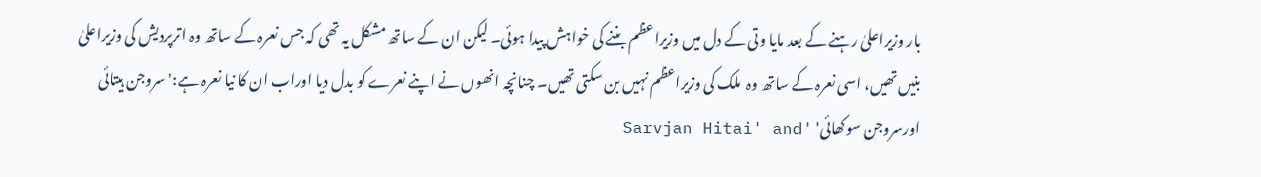بار وزیراعلیٰ رہنے کے بعد مایا وتی کے دل میں وزیراعظم بننے کی خواہش پیدا ہوئی۔ لیکن ان کے ساتھ مشکل یہ تھی کہ جس نعرہ کے ساتھ وہ اترپردیش کی وزیراعلیٰ بنیں تھیں، اسی نعرہ کے ساتھ وہ  ملک کی وزیراعظم نہیں بن سکتی تھیں۔ چنانچہ انھوں نے اپنے نعرے کو بدل دیا اوراب ان کا نیا نعرہ ہے:' سروجن ہیتائی اورسروجن سوکھائی' 'Sarvjan Hitai' and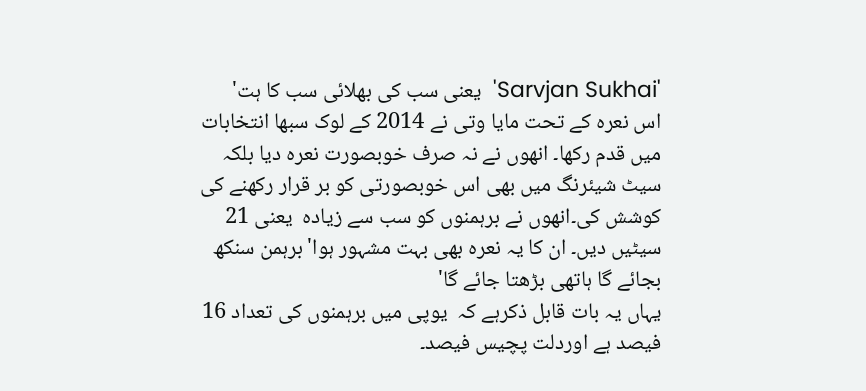'Sarvjan Sukhai'  یعنی سب کی بھلائی سب کا ہت'
اس نعرہ کے تحت مایا وتی نے 2014 کے لوک سبھا انتخابات میں قدم رکھا۔ انھوں نے نہ صرف خوبصورت نعرہ دیا بلکہ سیٹ شیئرنگ میں بھی اس خوبصورتی کو بر قرار رکھنے کی کوشش کی۔انھوں نے برہمنوں کو سب سے زیادہ  یعنی 21 سیٹیں دیں۔ ان کا یہ نعرہ بھی بہت مشہور ہوا' برہمن سنکھ بجائے گا ہاتھی بڑھتا جائے گا'
یہاں یہ بات قابل ذکرہے کہ  یوپی میں برہمنوں کی تعداد 16 فیصد ہے اوردلت پچیس فیصد۔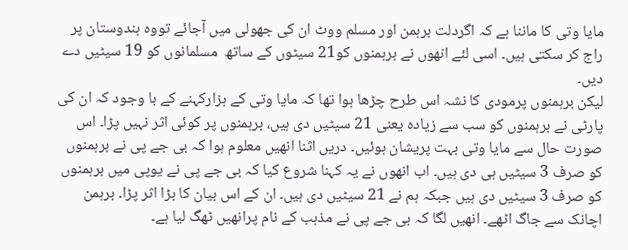مایا وتی کا ماننا ہے کہ اگردلت برہمن اور مسلم ووٹ ان کی جھولی میں آجائے تووہ ہندوستان پر راج کر سکتی ہیں۔ اسی لئے انھوں نے برہمنوں کو21 سیٹوں کے ساتھ  مسلمانوں کو 19 سیٹیں دے دیں۔
لیکن برہمنوں پرمودی کا نشہ اس طرح چڑھا ہوا تھا کہ مایا وتی کے ہزارکہنے کے با وجود کہ ان کی پارٹی نے برہمنوں کو سب سے زیادہ یعنی 21 سیٹیں دی ہیں، برہمنوں پر کوئی اثر نہیں پڑا۔ اس صورت حال سے مایا وتی بہت پریشان ہوئیں۔ دریں اثنا انھیں معلوم ہوا کہ بی جے پی نے برہمنوں کو صرف 3 سیٹیں ہی دی ہیں۔ اب انھوں نے یہ کہنا شروع کیا کہ بی جے پی نے یوپی میں برہمنوں کو صرف 3 سیٹیں دی ہیں جبکہ ہم نے 21 سیٹیں دی ہیں۔ ان کے اس بیان کا بڑا اثر پڑا۔ برہمن اچانک سے جاگ اٹھے۔ انھیں لگا کہ بی جے پی نے مذہب کے نام پرانھیں ٹھگ لیا ہے۔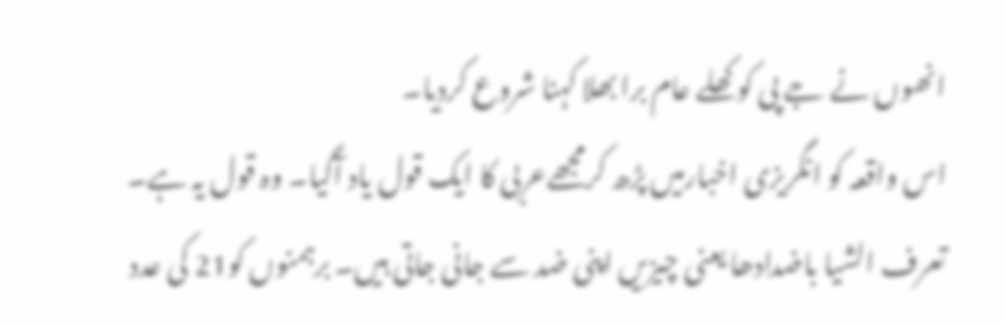انھوں نے جے پی کو کھلے عام برا بھلا کہنا شروع کردیا۔
اس واقعہ کو انگریزی اخبارمیں پڑھ کرمجھےعربی کا ایک قول یاد آگیا۔ وہ قول یہ ہے۔ تعرف الشیا باضدادھا یعنی چیزیں اپنی ضد سے جانی جاتی ہیں۔ برہمنوں کو21 کی عدد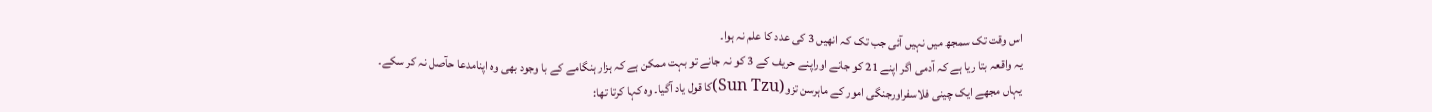اس وقت تک سمجھ میں نہیں آئی جب تک کہ انھیں 3 کی عدد کا علم نہ ہوا۔
یہ واقعہ بتا ریا ہے کہ آدمی اگر اپنے 21 کو جانے اوراپنے حریف کے 3 کو نہ جانے تو بہت ممکن ہے کہ ہزار ہنگامے کے با وجود بھی وہ اپنامدعا حآصل نہ کر سکے۔
یہاں مجھے ایک چینی فلاسفراورجنگی امور کے ماہرسن تزو(Sun Tzu)کا قول یاد آگیا۔ وہ کہا کرتا تھا: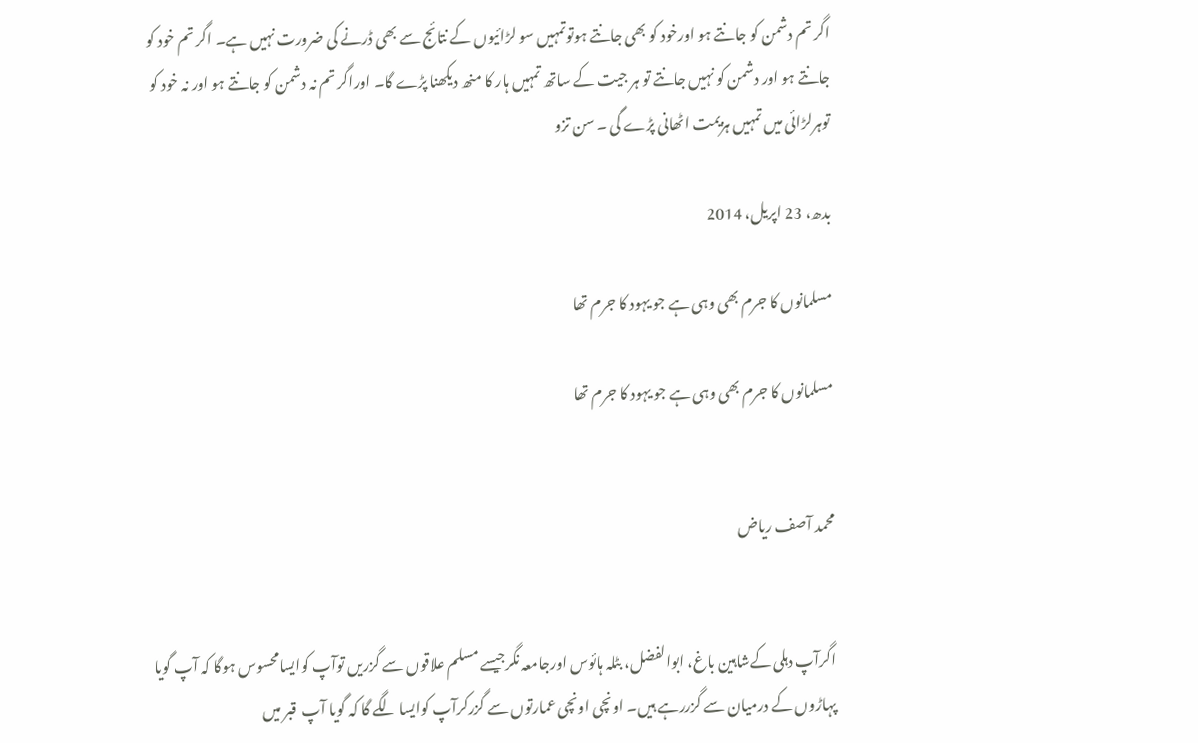اگر تم دشمن کو جانتے ہو اورخود کو بھی جانتے ہوتوتمہیں سو لڑائیوں کے نتائج سے بھی ڈرنے کی ضرورت نہیں ہے۔ اگر تم خود کو جانتے ہو اور دشمن کو نہیں جانتے تو ہر جیت کے ساتھ تمہیں ہار کا منھ دیکھنا پڑے گا۔ اوراگر تم نہ دشمن کو جانتے ہو اور نہ خود کو توہرلڑائی میں تمہیں ہزیمت اٹھانی پڑے گی ۔ سن تزو

بدھ، 23 اپریل، 2014

مسلمانوں کا جرم بھی وہی ہے جو یہود کا جرم تھا

مسلمانوں کا جرم بھی وہی ہے جو یہود کا جرم تھا


محمد آصف ریاض


اگرآپ دہلی کےشاہین باغ، ابوالفضل، بٹلہ ہائوس اورجامعہ نگرجیسے مسلم علاقوں سے گزریں توآپ کوایسامحسوس ہوگا کہ آپ گویا پہاڑوں کے درمیان سے گزررہے ہیں۔ اونچی اونچی عمارتوں سے گزرکرآپ کوایسا لگے گا کہ گویا آپ  قبر میں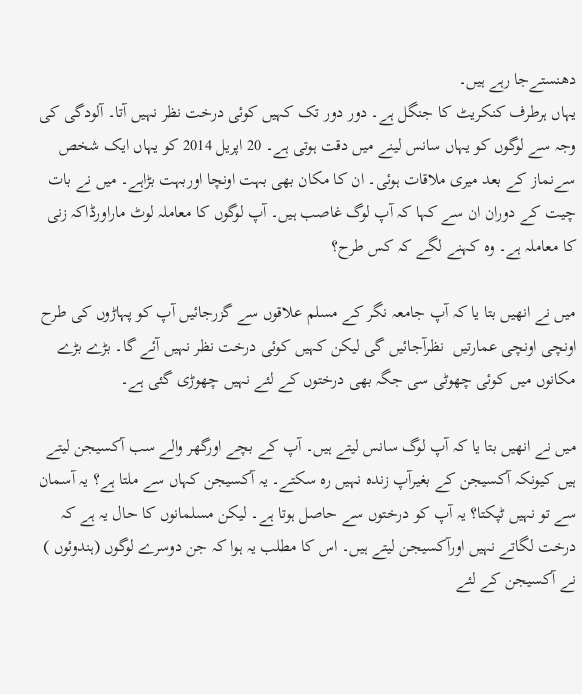دھنستےجا رہے ہیں۔
یہاں ہرطرف کنکریٹ کا جنگل ہے۔ دور دور تک کہیں کوئی درخت نظر نہیں آتا۔ آلودگی کی وجہ سے لوگوں کو یہاں سانس لینے میں دقت ہوتی ہے۔ 20 اپریل 2014 کو یہاں ایک شخص سےنماز کے بعد میری ملاقات ہوئی۔ ان کا مکان بھی بہت اونچا اوربہت بڑاہے۔ میں نے بات چیت کے دوران ان سے کہا کہ آپ لوگ غاصب ہیں۔ آپ لوگوں کا معاملہ لوٹ ماراورڈاکہ زنی کا معاملہ ہے۔ وہ کہنے لگے کہ کس طرح؟

میں نے انھیں بتا یا کہ آپ جامعہ نگر کے مسلم علاقوں سے گزرجائیں آپ کو پہاڑوں کی طرح اونچی اونچی عمارتیں  نظرآجائیں گی لیکن کہیں کوئی درخت نظر نہیں آئے گا۔ بڑے بڑے مکانوں میں کوئی چھوٹی سی جگہ بھی درختوں کے لئے نہیں چھوڑی گئی ہے۔

میں نے انھیں بتا یا کہ آپ لوگ سانس لیتے ہیں۔ آپ کے بچے اورگھر والے سب آکسیجن لیتے ہیں کیونکہ آکسیجن کے بغیرآپ زندہ نہیں رہ سکتے۔ یہ آکسیجن کہاں سے ملتا ہے؟ یہ آسمان سے تو نہیں ٹپکتا؟ یہ آپ کو درختوں سے حاصل ہوتا ہے۔ لیکن مسلمانوں کا حال یہ ہے کہ درخت لگاتے نہیں اورآکسیجن لیتے ہیں۔ اس کا مطلب یہ ہوا کہ جن دوسرے لوگوں (ہندوئوں ) نے آکسیجن کے لئے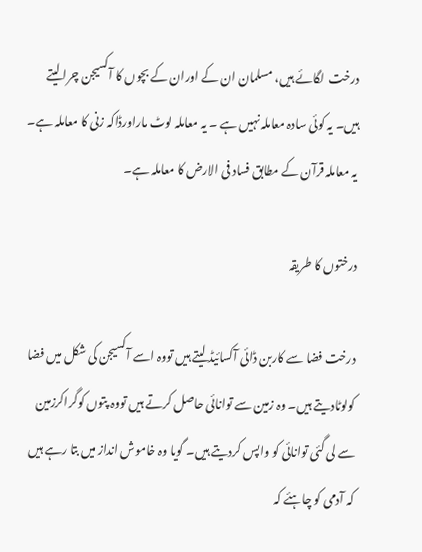درخت  لگائے ہیں، مسلمان ان کے اوران کے بچوں کا آکسیجن چرا لیتے ہیں۔ یہ کوئی سادہ معاملہ نہیں ہے ۔ یہ معاملہ لوٹ ماراورڈاکہ زنی کا معاملہ ہے۔ یہ معاملہ قرآن کے مطابق فساد فی الارض کا معاملہ ہے۔

درختوں کا طریقہ

درخت فضا سے کاربن ڈائی آکسائیڈ لیتے ہیں تووہ اسے آکسیجن کی شکل میں فضا کولوٹادیتے ہیں۔ وہ زمین سے توانائی حاصل کرتے ہیں تووہ پتوں کوگراکرزمین سے لی گئی توانائی کو واپس کردیتے ہیں۔ گویا وہ خاموش انداز میں بتا رہے ہیں کہ آدمی کو چاہئے کہ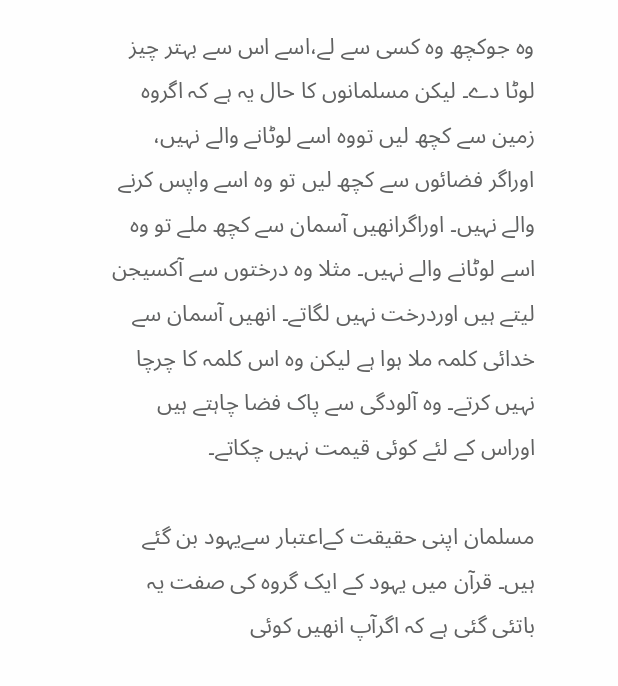وہ جوکچھ وہ کسی سے لے،اسے اس سے بہتر چیز لوٹا دے۔ لیکن مسلمانوں کا حال یہ ہے کہ اگروہ زمین سے کچھ لیں تووہ اسے لوٹانے والے نہیں، اوراگر فضائوں سے کچھ لیں تو وہ اسے واپس کرنے والے نہیں۔ اوراگرانھیں آسمان سے کچھ ملے تو وہ اسے لوٹانے والے نہیں۔ مثلا وہ درختوں سے آکسیجن لیتے ہیں اوردرخت نہیں لگاتے۔ انھیں آسمان سے خدائی کلمہ ملا ہوا ہے لیکن وہ اس کلمہ کا چرچا نہیں کرتے۔ وہ آلودگی سے پاک فضا چاہتے ہیں اوراس کے لئے کوئی قیمت نہیں چکاتے۔

مسلمان اپنی حقیقت کےاعتبار سےیہود بن گئے ہیں۔ قرآن میں یہود کے ایک گروہ کی صفت یہ باتئی گئی ہے کہ اگرآپ انھیں کوئی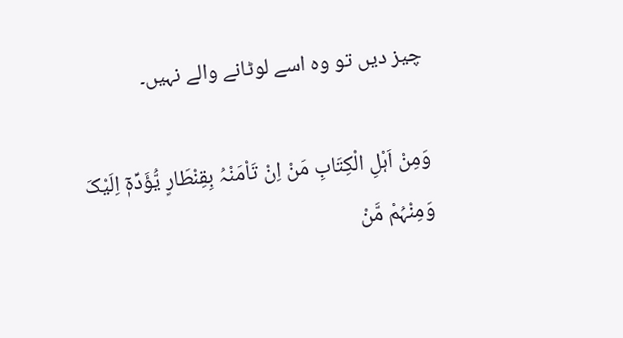چیز دیں تو وہ اسے لوٹانے والے نہیں۔

وَمِنْ اَہْلِ الْکِتَابِ مَنْ اِنْ تَاْمَنْہُ بِقِنْطَارٍ یُّؤَدِّہٖٓ اِلَیْکَ وَمِنْہُمْ مَّنْ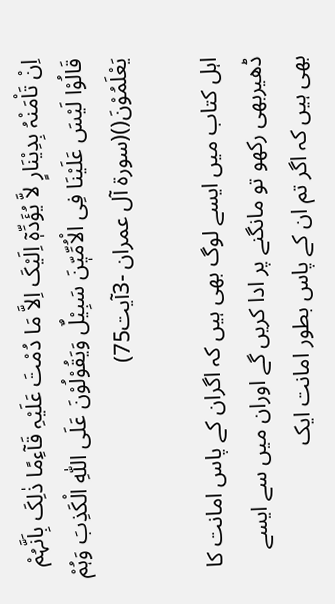اِنْ تَاْمَنْہُ بِدِیْنَارٍ لاَّ یُؤَدِّہٖٓ اِلَیْکَ اِلاَّ مَا دُمْتَ عَلَیْہِ قَآءِمًا ذٰلِکَ بِاَنَّہُمْ قَالُوْا لَیْسَ عَلَیْنَا فِی الْاُمِّیّٖنَ سَبِیْلٌ وَیَقُوْلُوْنَ عَلَی اللّٰہِ الْکَذِبَ وَہُمْ یَعْلَمُوْنَ()(سورۃ آل عمران -3آیت75)

اہل کتاب میں ایسے لوگ بھی ہیں کہ اگران کے پاس امانت کا ڈھیربھی رکھو تو مانگنے پر ادا کریں گے اوران میں سے ایسے بھی ہیں کہ اگر تم ان کے پاس بطور امانت ایک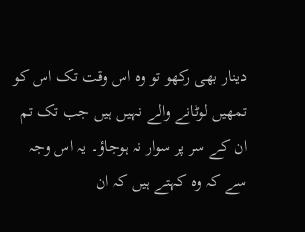دینار بھی رکھو تو وہ اس وقت تک اس کو تمھیں لوٹانے والے نہیں ہیں جب تک تم ان کے سر پر سوار نہ ہوجاؤ۔ یہ اس وجہ سے کہ وہ کہتے ہیں کہ ان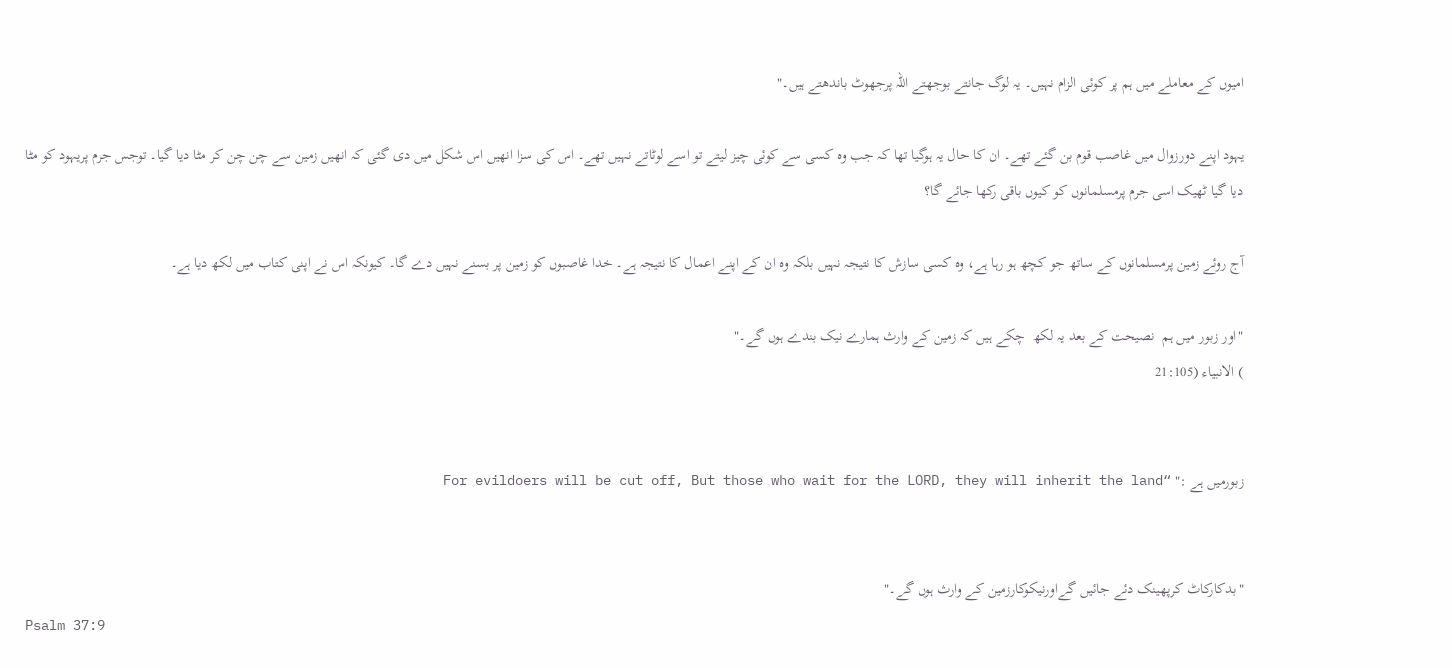امیوں کے معاملے میں ہم پر کوئی الزام نہیں۔ یہ لوگ جانتے بوجھتے اللہ پرجھوٹ باندھتے ہیں۔"

یہود اپنے دورزوال میں غاصب قوم بن گئے تھے۔ ان کا حال یہ ہوگیا تھا کہ جب وہ کسی سے کوئی چیز لیتے تو اسے لوٹاتے نہیں تھے۔ اس کی سزا انھیں اس شکل میں دی گئی کہ انھیں زمین سے چن چن کر مٹا دیا گیا۔ توجس جرم پریہود کو مٹا دیا گیا ٹھیک اسی جرم پرمسلمانوں کو کیوں باقی رکھا جائے گا؟

آج روئے زمین پرمسلمانوں کے ساتھ جو کچھ ہو رہا ہے، وہ کسی سازش کا نتیجہ نہیں بلکہ وہ ان کے اپنے اعمال کا نتیجہ ہے۔ خدا غاصبوں کو زمین پر بسنے نہیں دے گا۔ کیونکہ اس نے اپنی کتاب میں لکھ دیا ہے۔

"اور زبور میں ہم  نصیحت کے بعد یہ لکھ  چکے ہیں کہ زمین کے وارث ہمارے نیک بندے ہوں گے۔"
) الانبیاء (21:105


زبورمیں ہے :" “For evildoers will be cut off, But those who wait for the LORD, they will inherit the land


"بدکارکاٹ کرپھینک دئے جائیں گےاورنیکوکارزمین کے وارث ہوں گے۔"
Psalm 37:9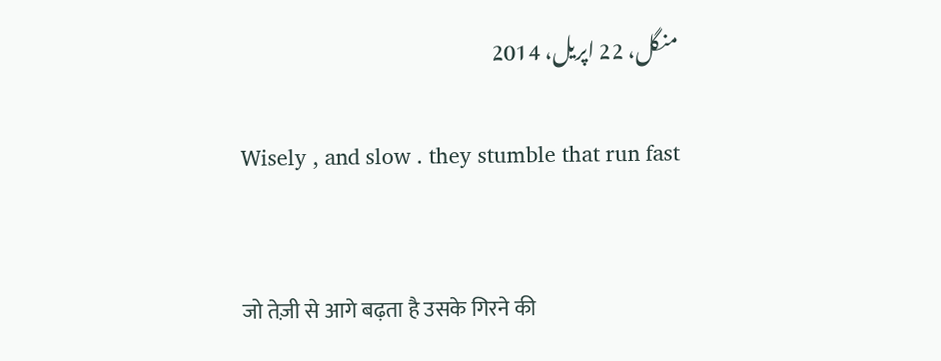منگل، 22 اپریل، 2014

Wisely , and slow . they stumble that run fast


जो तेज़ी से आगे बढ़ता है उसके गिरने की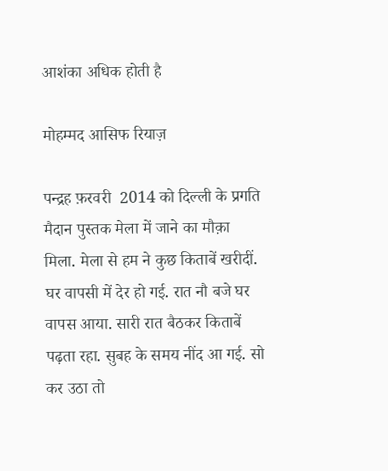आशंका अधिक होती है

मोहम्मद आसिफ रियाज़

पन्द्रह फ़रवरी  2014 को दिल्ली के प्रगति मैदान पुस्तक मेला में जाने का मौक़ा मिला. मेला से हम ने कुछ किताबें खरीदीं. घर वापसी में देर हो गई. रात नौ बजे घर वापस आया. सारी रात बैठकर किताबें पढ़ता रहा. सुबह के समय नींद आ गई. सो कर उठा तो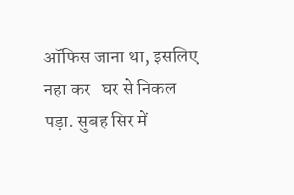ऑफिस जाना था, इसलिए नहा कर   घर से निकल पड़ा. सुबह सिर में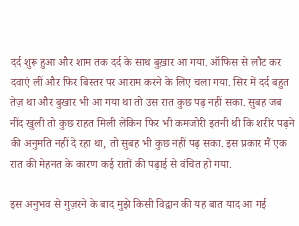दर्द शुरू हुआ और शाम तक दर्द के साथ बुख़ार आ गया. ऑफिस से लौट कर दवाएं लीं और फिर बिस्तर पर आराम करने के लिए चला गया. सिर में दर्द बहुत तेज़ था और बुखार भी आ गया था तो उस रात कुछ पढ़ नहीं सका. सुबह जब नींद खुली तो कुछ राहत मिली लेकिन फिर भी कमजोरी इतनी थी कि शरीर पढ़ने की अनुमति नहीं दे रहा था, तो सुबह भी कुछ नहीं पढ़ सका. इस प्रकार मैं एक रात की मेहनत के कारण कई रातों की पढ़ाई से वंचित हो गया.

इस अनुभव से गुज़रने के बाद मुझे किसी विद्वान की यह बात याद आ गई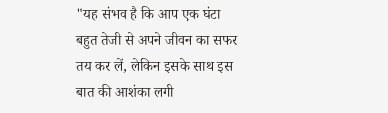"यह संभव है कि आप एक घंटा बहुत तेजी से अपने जीवन का सफर तय कर लें, लेकिन इसके साथ इस बात की आशंका लगी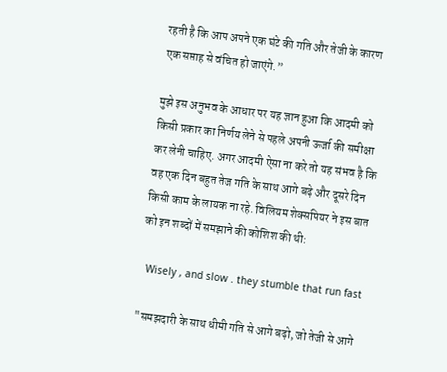रहती है कि आप अपने एक घंटे की गति और तेजी के कारण एक सप्ताह से वंचित हो जाएंगे.”

मुझे इस अनुभव के आधार पर यह ज्ञान हुआ कि आदमी को किसी प्रकार का निर्णय लेने से पहले अपनी ऊर्जा की समीक्षा कर लेनी चाहिए. अगर आदमी ऐसा ना करे तो यह संभव है कि वह एक दिन बहुत तेज गति के साथ आगे बढ़े और दूसरे दिन किसी काम के लायक ना रहे. विलियम शेक्सपियर ने इस बात को इन शब्दों में समझाने की कोशिश की थी:

  Wisely , and slow . they stumble that run fast

"समझदारी के साथ धीमी गति से आगे बढ़ो, जो तेजी से आगे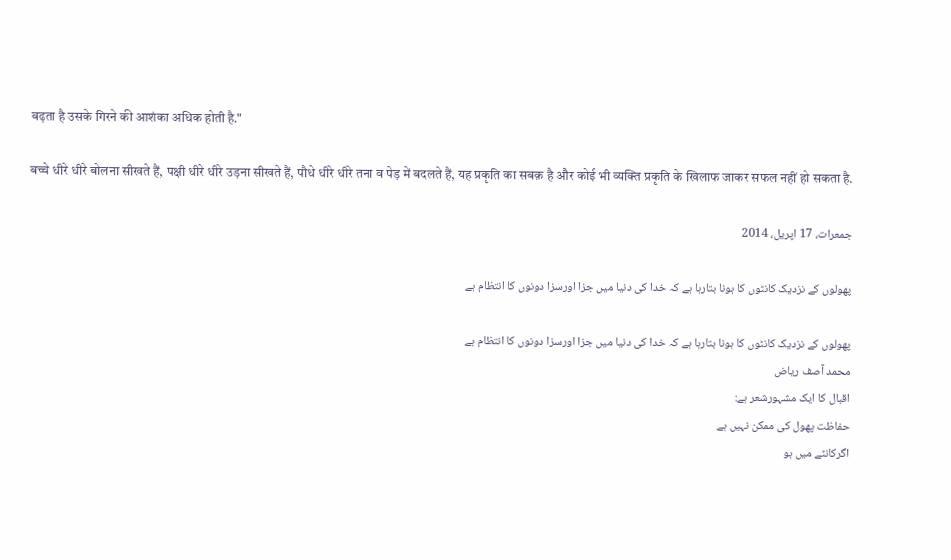बढ़ता है उसके गिरने की आशंका अधिक होती है."

बच्चे धीरे धीरे बोलना सीखते हैं, पक्षी धीरे धीरे उड़ना सीखते हैं, पौधे धीरे धीरे तना व पेड़ में बदलते हैं, यह प्रकृति का सबक़ है और कोई भी व्यक्ति प्रकृति के खिलाफ जाकर सफल नहीं हो सकता है.

جمعرات، 17 اپریل، 2014

پھولوں کے نزدیک کانٹوں کا ہونا بتارہا ہے کہ خدا کی دنیا میں جزا اورسزا دونوں کا انتظام ہے

پھولوں کے نزدیک کانٹوں کا ہونا بتارہا ہے کہ خدا کی دنیا میں جزا اورسزا دونوں کا انتظام ہے
محمد آصف ریاض
اقبال کا ایک مشہورشعر ہے:
حفاظت پھول کی ممکن نہیں ہے
اگرکانٹے میں ہو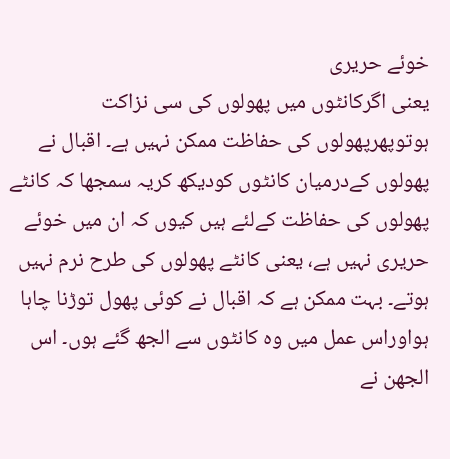خوئے حریری
یعنی اگرکانٹوں میں پھولوں کی سی نزاکت ہوتوپھرپھولوں کی حفاظت ممکن نہیں ہے۔ اقبال نے پھولوں کےدرمیان کانٹوں کودیکھ کریہ سمجھا کہ کانٹے پھولوں کی حفاظت کےلئے ہیں کیوں کہ ان میں خوئے حریری نہیں ہے، یعنی کانٹے پھولوں کی طرح نرم نہیں ہوتے۔ بہت ممکن ہے کہ اقبال نے کوئی پھول توڑنا چاہا ہواوراس عمل میں وہ کانٹوں سے الجھ گئے ہوں۔ اس الجھن نے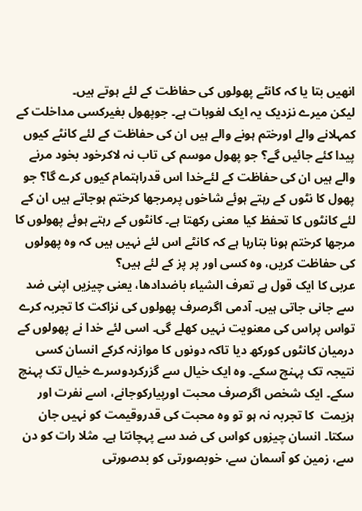انھیں بتا یا کہ کانٹے پھولوں کی حفاظت کے لئے ہوتے ہیں۔
لیکن میرے نزدیک یہ ایک لغوبات ہے۔ جوپھول بغیرکسی مداخلت کے کمہلانے والے اورختم ہونے والے ہیں ان کی حفاظت کے لئے کانٹے کیوں پیدا کئے جائیں گے؟ جو پھول موسم کی تاب نہ لاکرخود بخود مرنے والے ہیں ان کی حفاظت کے لئےخدا اس قدراہتمام کیوں کرے گا؟ جو پھول کا نٹوں کے رہتے ہوئے شاخوں پرمرجھا کرختم ہوجاتے ہیں ان کے لئے کانٹوں کا تحفظ کیا معنی رکھتا ہے۔ کانٹوں کے رہتے ہوئے پھولوں کا مرجھا کرختم ہونا بتارہا ہے کہ کانٹے اس لئے نہیں ہیں کہ وہ پھولوں کی حفاظت کریں، وہ کسی اور پر پز کے لئے ہیں؟
عربی کا ایک قول ہے تعرف الشیاء باضدادھا، یعنی چیزیں اپنی ضد سے جانی جاتی ہیں۔ آدمی اگرصرف پھولوں کی نزاکت کا تجربہ کرے تواس پراس کی معنویت نہیں کھلے گی۔ اسی لئے خدا نے پھولوں کے درمیان کانٹوں کورکھ دیا تاکہ دونوں کا موازنہ کرکے انسان کسی نتیجہ تک پہنچ سکے۔ وہ ایک خیال سے گزرکردوسرے خیال تک پہنچ سکے۔ ایک شخص اگرصرف محبت اورپیارکوجانے، اسے نفرت اور ہزیمت  کا تجربہ نہ ہو تو وہ محبت کی قدروقیمت کو نہیں جان سکتا۔ انسان چیزوں کواس کی ضد سے پہچانتا ہے۔ مثلا رات کو دن سے، زمین کو آسمان سے، خوبصورتی کو بدصورتی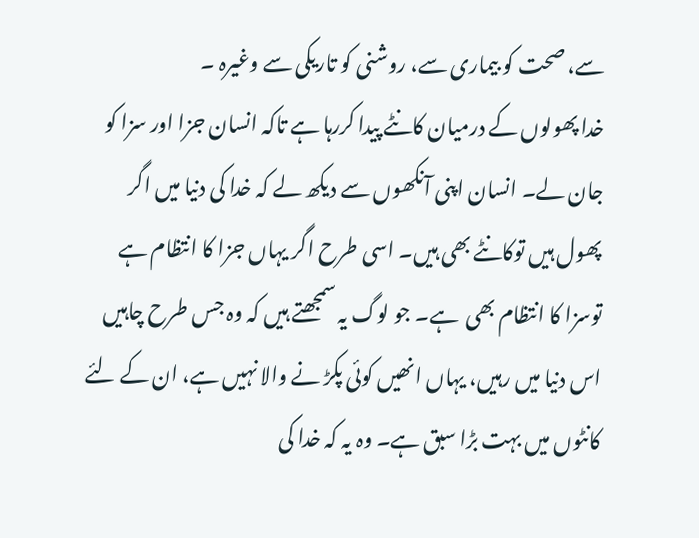سے، صحت کو بیماری سے، روشنی کو تاریکی سے وغیرہ ۔
خدا پھولوں کے درمیان کانٹے پیدا کررہا ہے تاکہ انسان جزا اور سزا کو جان لے۔ انسان اپنی آنکھوں سے دیکھ لے کہ خدا کی دنیا میں اگر پھول ہیں توکانٹے بھی ہیں۔ اسی طرح اگر یہاں جزا کا انتظام ہے توسزا کا انتظام بھی  ہے۔ جو لوگ یہ سمجھتے ہیں کہ وہ جس طرح چاہیں اس دنیا میں رہیں، یہاں انھیں کوئی پکڑ نے والا نہیں ہے، ان کے لئے کانٹوں میں بہت بڑا سبق ہے۔ وہ یہ کہ خدا کی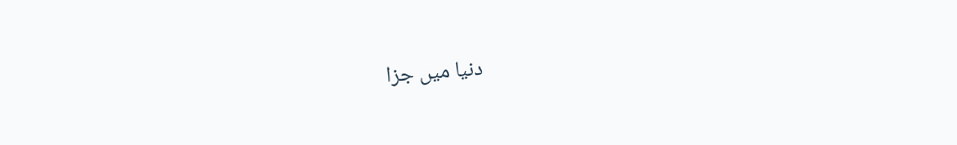دنیا میں جزا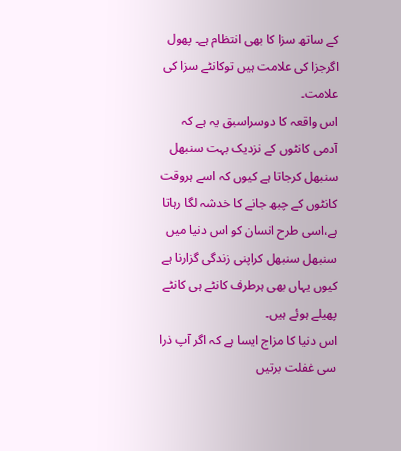کے ساتھ سزا کا بھی انتظام ہے۔ پھول اگرجزا کی علامت ہیں توکانٹے سزا کی علامت۔
اس واقعہ کا دوسراسبق یہ ہے کہ آدمی کانٹوں کے نزدیک بہت سنبھل سنبھل کرجاتا ہے کیوں کہ اسے ہروقت کانٹوں کے چبھ جانے کا خدشہ لگا رہاتا ہے،اسی طرح انسان کو اس دنیا میں سنبھل سنبھل کراپنی زندگی گزارنا ہے کیوں یہاں بھی ہرطرف کانٹے ہی کانٹے پھیلے ہوئے ہیں۔
اس دنیا کا مزاج ایسا ہے کہ اگر آپ ذرا سی غفلت برتیں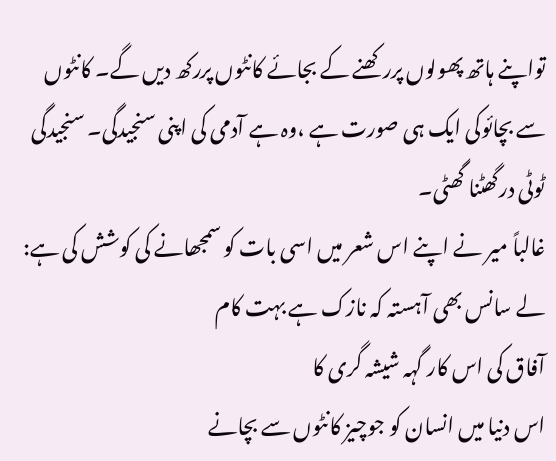تواپنے ہاتھ پھولوں پررکھنے کے بجائے کانٹوں پررکھ دیں گے۔ کانٹوں سے بچائوکی ایک ہی صورت ہے ،وہ ہے آدمی کی اپنی سنجیدگی۔ سنجیدگی ٹوٹی درگھٹنا گھٹی۔
غالباً میر نے اپنے اس شعر میں اسی بات کو سمجھانے کی کوشش کی ہے:
لے سانس بھی آہستہ کہ نازک ہے بہت کام
آفاق کی اس کار گہہ شیشہ گری کا
اس دنیا میں انسان کو جوچیز کانٹوں سے بچانے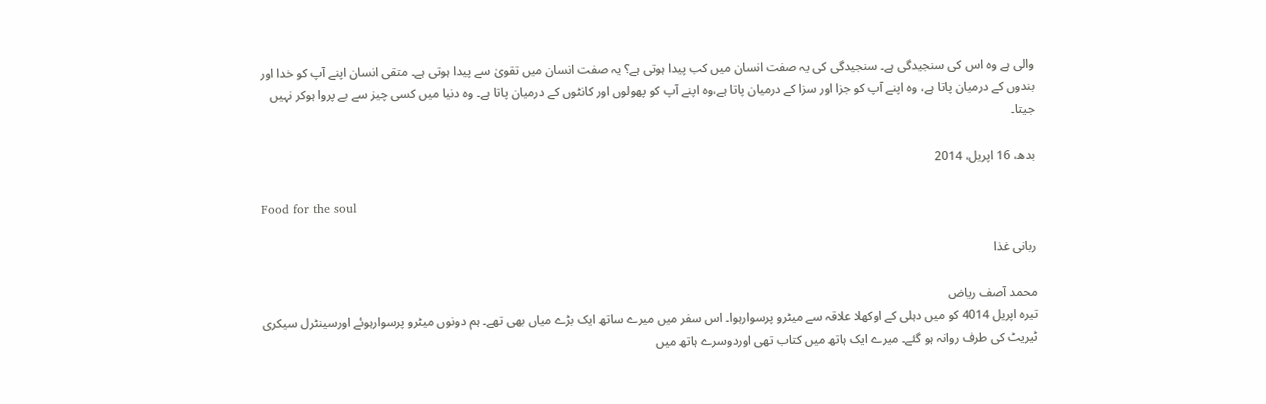والی ہے وہ اس کی سنجیدگی ہے۔ سنجیدگی کی یہ صفت انسان میں کب پیدا ہوتی ہے؟ یہ صفت انسان میں تقویٰ سے پیدا ہوتی ہے۔ متقی انسان اپنے آپ کو خدا اور بندوں کے درمیان پاتا ہے، وہ اپنے آپ کو جزا اور سزا کے درمیان پاتا ہے،وہ اپنے آپ کو پھولوں اور کانٹوں کے درمیان پاتا ہے۔ وہ دنیا میں کسی چیز سے بے پروا ہوکر نہیں جیتا۔

بدھ، 16 اپریل، 2014

Food for the soul

ربانی غذا

محمد آصف ریاض
تیرہ اپریل 4014 کو میں دہلی کے اوکھلا علاقہ سے میٹرو پرسوارہوا۔ اس سفر میں میرے ساتھ ایک بڑے میاں بھی تھے۔ ہم دونوں میٹرو پرسوارہوئے اورسینٹرل سیکری ٹیریٹ کی طرف روانہ ہو گئے۔ میرے ایک ہاتھ میں کتاب تھی اوردوسرے ہاتھ میں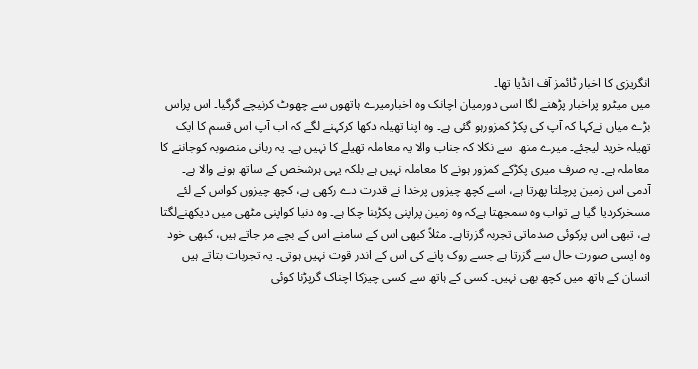انگریزی کا اخبار ٹائمز آف انڈیا تھا۔
میں میٹرو پراخبار پڑھنے لگا اسی دورمیان اچانک وہ اخبارمیرے ہاتھوں سے چھوٹ کرنیچے گرگیا۔ اس پراس بڑے میاں نےکہا کہ آپ کی پکڑ کمزورہو گئی ہے۔ وہ اپنا تھیلہ دکھا کرکہنے لگے کہ اب آپ اس قسم کا ایک تھیلہ خرید لیجئے۔ میرے منھ  سے نکلا کہ جناب والا یہ معاملہ تھیلے کا نہیں ہے۔ یہ ربانی منصوبہ کوجاننے کا معاملہ ہے۔ یہ صرف میری پکڑکے کمزور ہونے کا معاملہ نہیں ہے بلکہ یہی ہرشخص کے ساتھ ہونے والا ہے۔
آدمی اس زمین پرچلتا پھرتا ہے، اسے کچھ چیزوں پرخدا نے قدرت دے رکھی ہے، کچھ چیزوں کواس کے لئے مسخرکردیا گیا ہے تواب وہ سمجھتا ہےکہ وہ زمین پراپنی پکڑبنا چکا ہے۔ وہ دنیا کواپنی مٹھی میں دیکھنےلگتا ہے، تبھی اس پرکوئی صدماتی تجربہ گزرتاہے۔ مثلاً کبھی اس کے سامنے اس کے بچے مر جاتے ہیں، کبھی خود وہ ایسی صورت حال سے گزرتا ہے جسے روک پانے کی اس کے اندر قوت نہیں ہوتی۔ یہ تجربات بتاتے ہیں انسان کے ہاتھ میں کچھ بھی نہیں۔ کسی کے ہاتھ سے کسی چیزکا اچناک گرپڑنا کوئی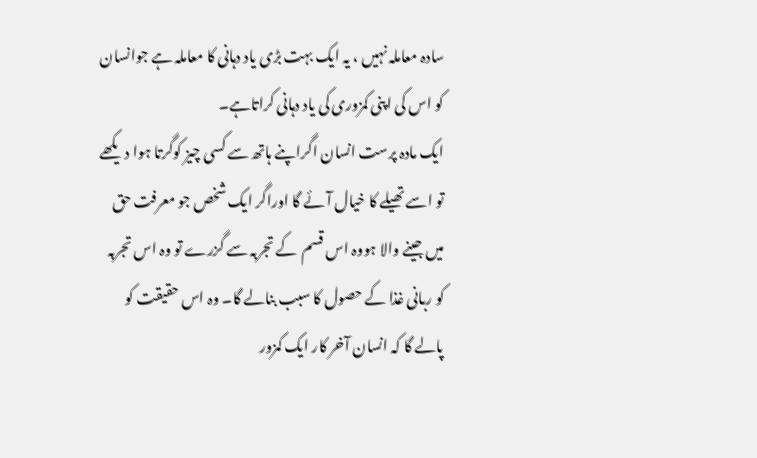سادہ معاملہ نہیں ، یہ ایک بہت بڑی یاد دہانی کا معاملہ ہے جوانسان کو اس کی اپنی کمزوری کی یاد دہانی کراتاہے۔
ایک مادہ پرست انسان اگراپنے ہاتھ سے کسی چیز کوگرتا ہوا دیکھے تو اسے تھیلے کا خیال آ ئے گا اوراگر ایک شخص جو معرفت حق میں جینے والا ہووہ اس قسم  کے تجربہ سے گزرے تو وہ اس تجربہ کو ربانی غذا کے حصول کا سبب بنالے گا۔ وہ اس حقیقت کو پالے گا کہ انسان آخر کار ایک کمزور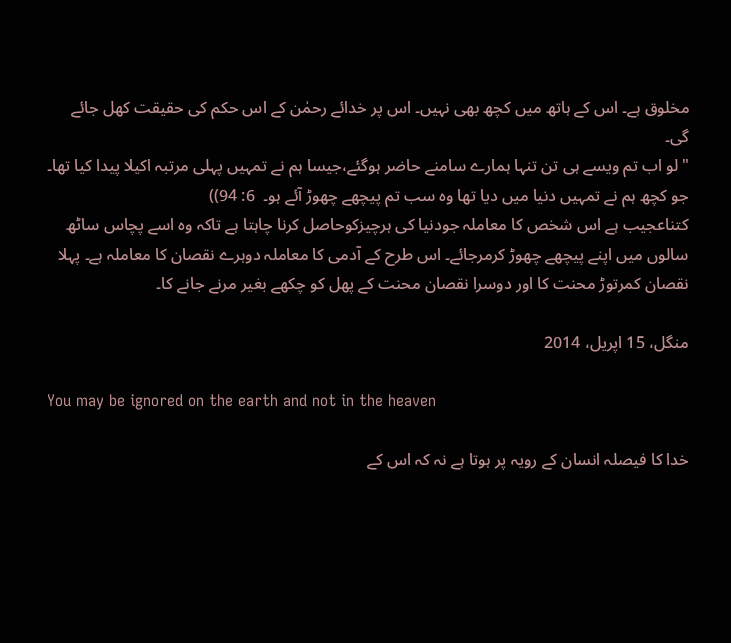مخلوق ہے۔ اس کے ہاتھ میں کچھ بھی نہیں۔ اس پر خدائے رحمٰن کے اس حکم کی حقیقت کھل جائے گی۔
" لو اب تم ویسے ہی تن تنہا ہمارے سامنے حاضر ہوگئے،جیسا ہم نے تمہیں پہلی مرتبہ اکیلا پیدا کیا تھا۔ جو کچھ ہم نے تمہیں دنیا میں دیا تھا وہ سب تم پیچھے چھوڑ آئے ہو۔  6: 94))
کتناعجیب ہے اس شخص کا معاملہ جودنیا کی ہرچیزکوحاصل کرنا چاہتا ہے تاکہ وہ اسے پچاس ساٹھ سالوں میں اپنے پیچھے چھوڑ کرمرجائے۔ اس طرح کے آدمی کا معاملہ دوہرے نقصان کا معاملہ ہے۔ پہلا نقصان کمرتوڑ محنت کا اور دوسرا نقصان محنت کے پھل کو چکھے بغیر مرنے جانے کا۔

منگل، 15 اپریل، 2014

You may be ignored on the earth and not in the heaven

خدا کا فیصلہ انسان کے رویہ پر ہوتا ہے نہ کہ اس کے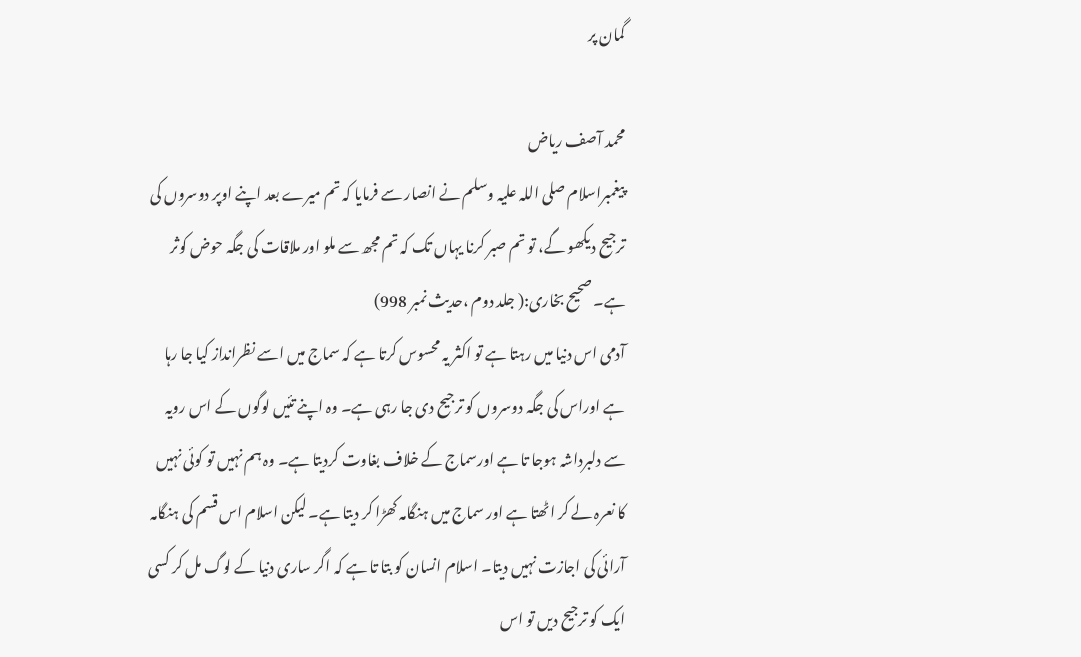گمان پر

محمد آصف ریاض
پیغمبراسلام صلی اللہ علیہ وسلم نے انصار سے فرمایا کہ تم میرے بعد اپنے اوپر دوسروں کی ترجیح دیکھو گے، تو تم صبر کرنا یہاں تک کہ تم مجھ سے ملو اور ملاقات کی جگہ حوض کوثر ہے۔ صحیح بخاری:( جلد دوم ،حدیث نمبر 998)
آدمی اس دنیا میں رہتا ہے تو اکثر یہ محسوس کرتا ہے کہ سماج میں اسے نظرانداز کیا جا رہا ہے اوراس کی جگہ دوسروں کو ترجیح دی جا رہی ہے۔ وہ اپنے تئیں لوگوں کے اس رویہ سے دلبرداشہ ہوجا تا ہے اورسماج کے خلاف بغاوت کردیتا ہے۔ وہ ہم نہیں تو کوئی نہیں کا نعرہ لے کر اٹھتا ہے اور سماج میں ہنگامہ کھڑا کر دیتا ہے۔ لیکن اسلام اس قسم کی ہنگامہ آرائی کی اجازت نہیں دیتا۔ اسلام انسان کو بتا تا ہے کہ اگر ساری دنیا کے لوگ مل کر کسی ایک کو ترجیح دیں تو اس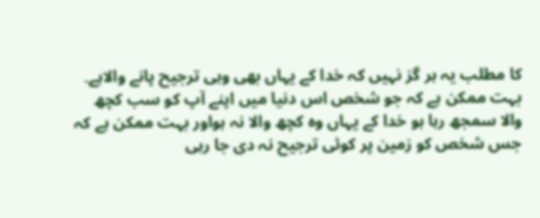کا مطلب یہ ہر گز نہیں کہ خدا کے یہاں بھی وہی ترجیح پانے والاہے۔ بہت ممکن ہے کہ جو شخص اس دنیا میں اپنے آپ کو سب کچھ والا سمجھ رہا ہو خدا کے یہاں وہ کچھ والا نہ ہواور بہت ممکن ہے کہ جس شخص کو زمین پر کوئی ترجیح نہ دی جا رہی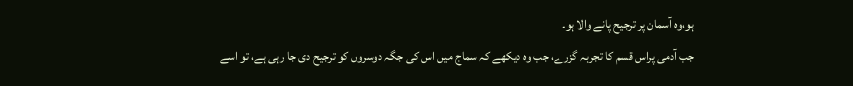ہو،وہ آسمان پر ترجیح پانے والا ہو۔
جب آدمی پراس قسم کا تجربہ گزرے، جب وہ دیکھے کہ سماج میں اس کی جگہ دوسروں کو ترجیح دی جا رہی ہے، تو اسے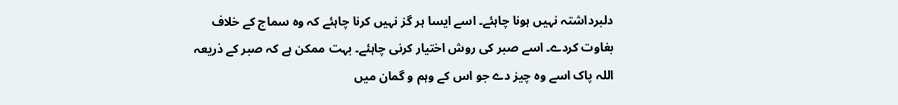دلبرداشتہ نہیں ہونا چاہئے۔ اسے ایسا ہر گز نہیں کرنا چاہئے کہ وہ سماج کے خلاف بغاوت کردے۔ اسے صبر کی روش اختیار کرنی چاہئے۔ بہت ممکن ہے کہ صبر کے ذریعہ اللہ پاک اسے وہ چیز دے جو اس کے وہم و گمان میں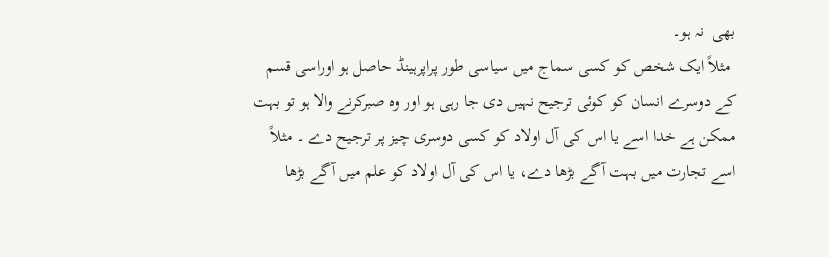بھی  نہ ہو۔
 مثلاً ایک شخص کو کسی سماج میں سیاسی طور پراپرہینڈ حاصل ہو اوراسی قسم کے دوسرے انسان کو کوئی ترجیح نہیں دی جا رہی ہو اور وہ صبرکرنے والا ہو تو بہت ممکن ہے خدا اسے یا اس کی آل اولاد کو کسی دوسری چیز پر ترجیح دے ۔ مثلاً اسے تجارت میں بہت آگے بڑھا دے، یا اس کی آل اولاد کو علم میں آگے بڑھا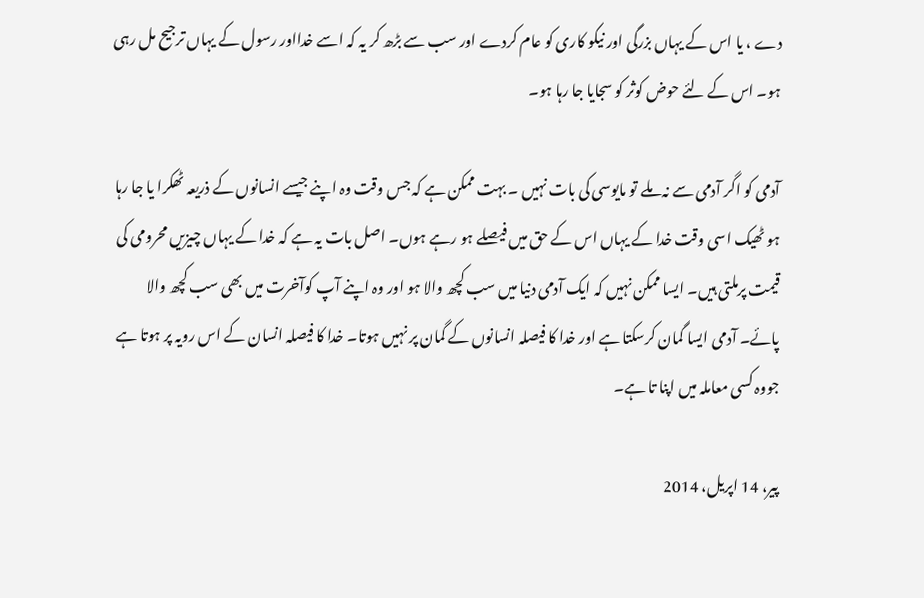دے ، یا اس کے یہاں بزرگی اور نیکو کاری کو عام کردے اور سب سے بڑھ کر یہ کہ اسے خدااور رسول کے یہاں ترجیح مل رہی ہو۔ اس کے لئے حوض کوثر کو سجایا جا رہا ہو۔

آدمی کو اگر آدمی سے نہ ملے تو مایوسی کی بات نہیں ۔ بہت ممکن ہے کہ جس وقت وہ اپنے جیسے انسانوں کے ذریعہ ٹھکرا یا جا رہا ہو ٹھیک اسی وقت خدا کے یہاں اس کے حق میں فیصلے ہو رہے ہوں۔ اصل بات یہ ہے کہ خدا کے یہاں چیزیں محرومی کی قیمت پرملتی ہیں۔ ایسا ممکن نہیں کہ ایک آدمی دنیا میں سب کچھ والا ہو اور وہ اپنے آپ کوآخرت میں بھی سب کچھ والا پائے۔ آدمی ایسا گمان کرسکتا ہے اور خدا کا فیصلہ انسانوں کے گمان پر نہیں ہوتا۔ خدا کا فیصلہ انسان کے اس رویہ پر ہوتا ہے جووہ کسی معاملہ میں اپنا تا ہے۔

پیر، 14 اپریل، 2014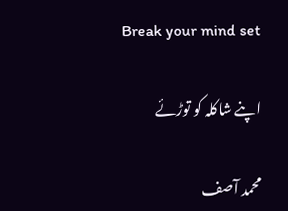Break your mind set

اپنے شاکلہ کو توڑئے

محمد آصف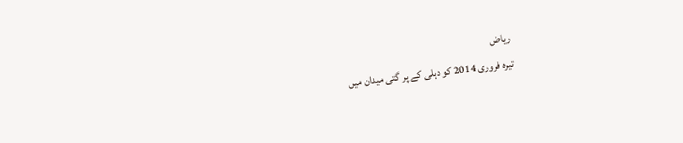ریاض
تیرہ فروری 2014 کو دہلی کے پر گتی میدان میں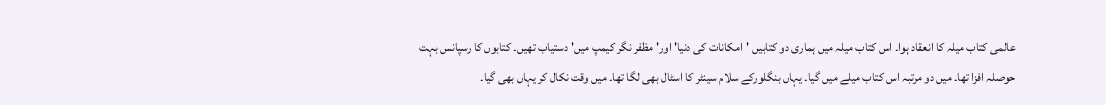عالمی کتاب میلہ کا انعقاد ہوا۔ اس کتاب میلہ میں ہماری دو کتابیں 'امکانات کی دنیا' اور' مظفر نگر کیمپ میں' دستیاب تھیں۔ کتابوں کا رسپانس بہت حوصلہ افزا تھا۔ میں دو مرتبہ اس کتاب میلے میں گیا۔ یہاں بنگلورکے سلام سینٹر کا اسٹال بھی لگا تھا۔ میں وقت نکال کر یہاں بھی گیا۔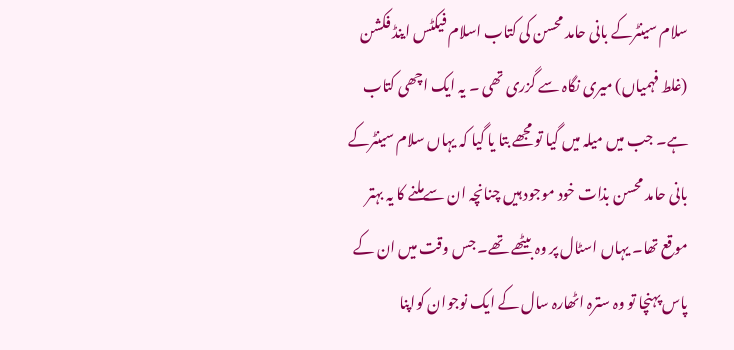سلام سینٹرکے بانی حامد محسن کی کتاب اسلام فیکٹس اینڈ فکشن (غلط فہمیاں) میری نگاہ سے گزری تھی ۔ یہ ایک اچھی کتاب ہے۔ جب میں میلہ میں گیا تو مجھے بتا یا گیا کہ یہاں سلام سینٹرکے بانی حامد محسن بذات خود موجود ہیں چنانچہ ان سےملنے کا یہ بہتر موقع تھا۔ یہاں اسٹال پر وہ بیٹھے تھے۔ جس وقت میں ان کے پاس پہنچا تو وہ سترہ اٹھارہ سال کے ایک نوجوان کواپنا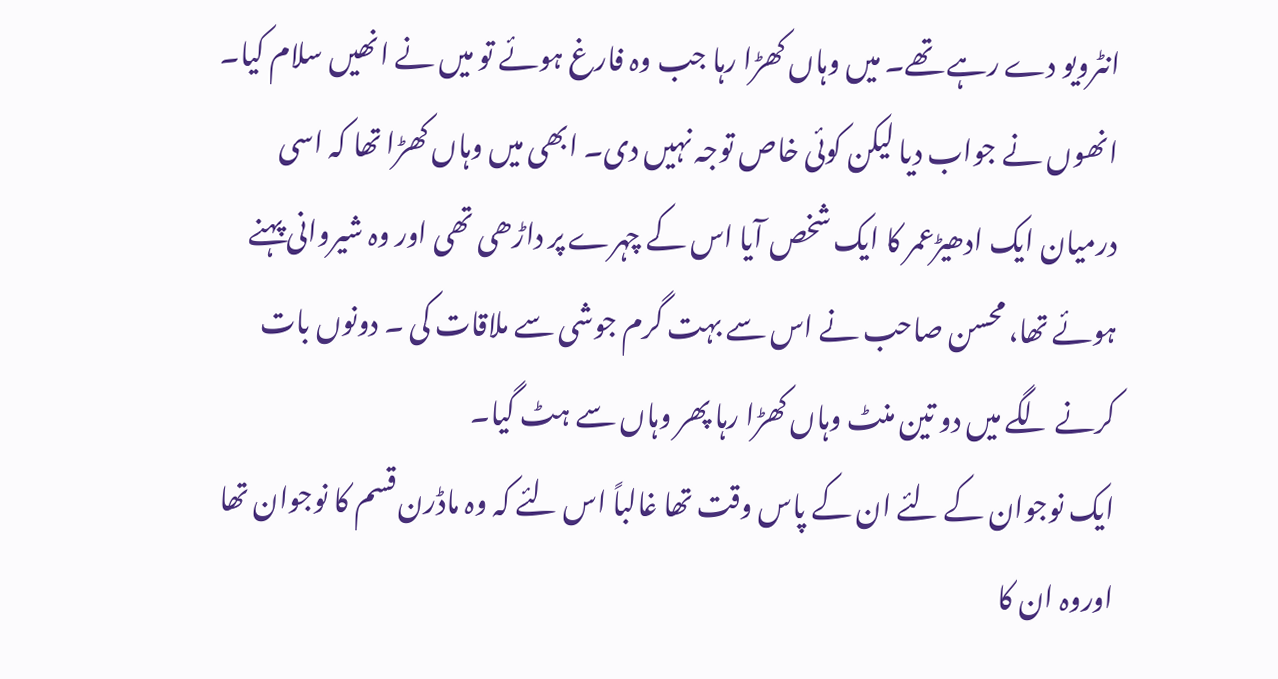انٹرویو دے رہے تھے۔ میں وہاں کھڑا رہا جب وہ فارغ ہوئے تو میں نے انھیں سلام کیا۔ انھوں نے جواب دیا لیکن کوئی خاص توجہ نہیں دی۔ ابھی میں وہاں کھڑا تھا کہ اسی درمیان ایک ادھیڑعمر کا ایک شخص آیا اس کے چہرے پر داڑھی تھی اور وہ شیروانی پہنے ہوئے تھا، محسن صاحب نے اس سے بہت گرم جوشی سے ملاقات کی ۔ دونوں بات کرنے لگے میں دو تین منٹ وہاں کھڑا رہا پھر وہاں سے ہٹ گیا۔
ایک نوجوان کے لئے ان کے پاس وقت تھا غالباً اس لئے کہ وہ ماڈرن قسم کا نوجوان تھا اوروہ ان کا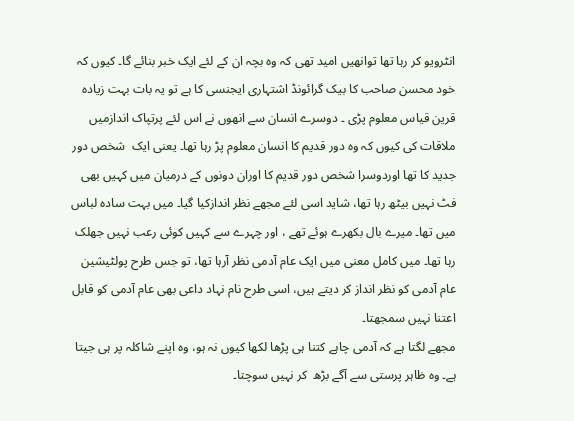انٹرویو کر رہا تھا توانھیں امید تھی کہ وہ بچہ ان کے لئے ایک خبر بنائے گا۔ کیوں کہ خود محسن صاحب کا بیک گرائونڈ اشتہاری ایجنسی کا ہے تو یہ بات بہت زیادہ قرین قیاس معلوم پڑی ۔ دوسرے انسان سے انھوں نے اس لئے پرتپاک اندازمیں ملاقات کی کیوں کہ وہ دور قدیم کا انسان معلوم پڑ رہا تھا۔ یعنی ایک  شخص دور جدید کا تھا اوردوسرا شخص دور قدیم کا اوران دونوں کے درمیان میں کہیں بھی فٹ نہیں بیٹھ رہا تھا، شاید اسی لئے مجھے نظر اندازکیا گیا۔ میں بہت سادہ لباس میں تھا۔ میرے بال بکھرے ہوئے تھے ، اور چہرے سے کہیں کوئی رعب نہیں جھلک رہا تھا۔ میں کامل معنی میں ایک عام آدمی نظر آرہا تھا، تو جس طرح پولٹیشین عام آدمی کو نظر انداز کر دیتے ہیں، اسی طرح نام نہاد داعی بھی عام آدمی کو قابل اعتنا نہیں سمجھتا۔
مجھے لگتا ہے کہ آدمی چاہے کتنا ہی پڑھا لکھا کیوں نہ ہو، وہ اپنے شاکلہ پر ہی جیتا ہے۔ وہ ظاہر پرستی سے آگے بڑھ  کر نہیں سوچتا۔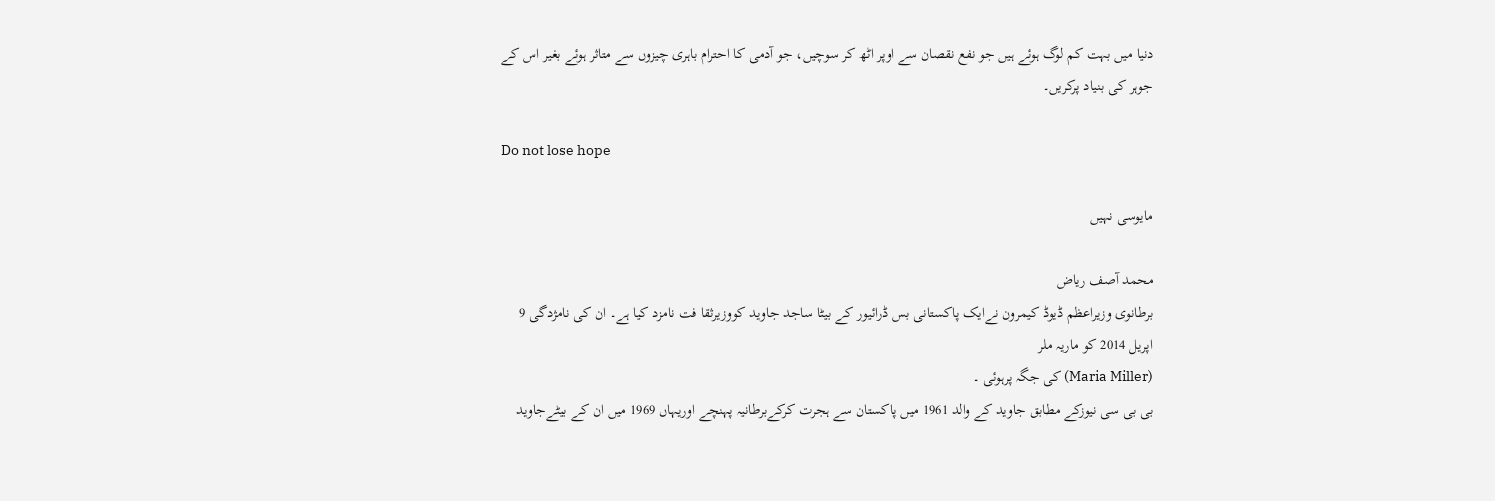دنیا میں بہت کم لوگ ہوئے ہیں جو نفع نقصان سے اوپر اٹھ کر سوچیں، جو آدمی کا احترام باہری چیزوں سے متاثر ہوئے بغیر اس کے جوہر کی بنیاد پرکریں۔

Do not lose hope

مایوسی نہیں

محمد آصف ریاض
برطانوی وزیراعظم ڈیوڈ کیمرون نےایک پاکستانی بس ڈرائیور کے بیٹا ساجد جاوید کووزیرثقا فت نامزد کیا ہے۔ ان کی نامژدگی 9 اپریل 2014 کو ماریہ ملر
(Maria Miller) کی جگہ پرہوئی ۔
بی بی سی نیوزکے مطابق جاوید کے والد 1961 میں پاکستان سے ہجرت کرکےبرطانیہ پہنچے اوریہاں 1969 میں ان کے بیٹےجاوید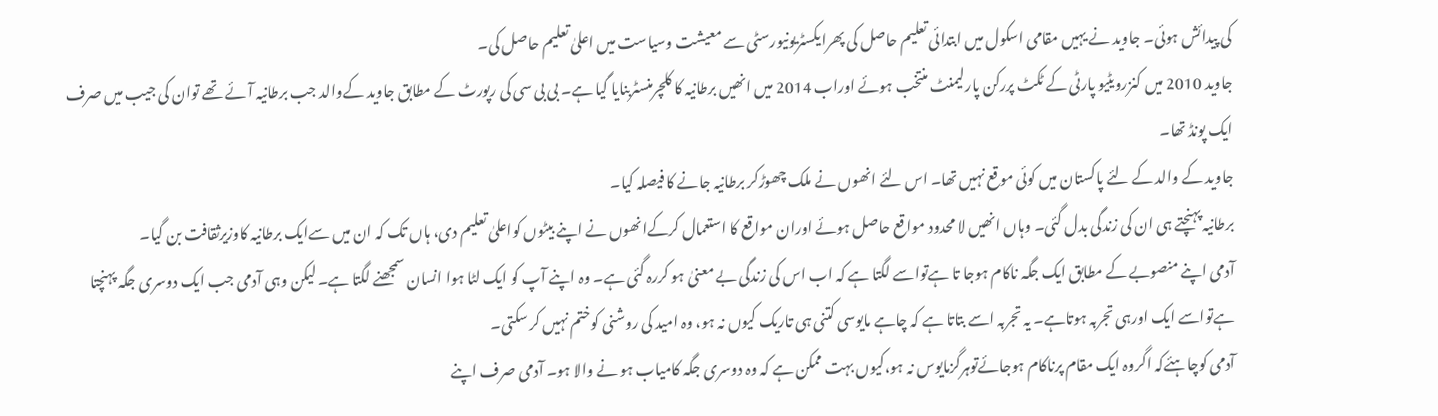کی پیدائش ہوئی۔ جاوید نے یہیں مقامی اسکول میں ابتدائی تعلیم حاصل کی پھرایکسٹریونیورسٹی سے معیشت وسیاست میں اعلیٰ تعلیم حاصل کی۔
جاوید 2010 میں کنزرویٹیو پارٹی کے ٹکٹ پررکن پارلیمنٹ منتخب ہوئے اوراب 2014 میں انھیں برطانیہ کا کلچرمنسٹربنایا گیا ہے۔ بی بی سی کی رپورٹ کے مطابق جاوید کےوالد جب برطانیہ آئے تھے توان کی جیب میں صرف ایک پونڈ تھا۔
جاوید کے والد کے لئے پاکستان میں کوئی موقع نہیں تھا۔ اس لئے انھوں نے ملک چھوڑکر برطانیہ جانے کا فیصلہ کیا۔
برطانیہ پہنچتے ہی ان کی زندگی بدل گئی۔ وہاں انھیں لا محدود مواقع حاصل ہوئے اوران مواقع کا استعمال کرکےانھوں نے اپنے بیٹوں کواعلیٰ تعلیم دی، ہاں تک کہ ان میں سےایک برطانیہ کاوزیرثقافت بن گیا۔
آدمی اپنے منصوبے کے مطابق ایک جگہ ناکام ہوجا تا ہےتواسے لگتا ہے کہ اب اس کی زندگی بے معنیٰ ہو کررہ گئی ہے۔ وہ اپنے آپ کو ایک لٹا ہوا انسان سمجھنے لگتا ہے۔ لیکن وہی آدمی جب ایک دوسری جگہ پہنچتا ہےتواسے ایک اورہی تجربہ ہوتاہے۔ یہ تجربہ اسے بتاتا ہے کہ چاہے مایوسی کتنی ہی تاریک کیوں نہ ہو، وہ امید کی روشنی کوختم نہیں کر سکتی۔
آدمی کوچاہئےکہ اگروہ ایک مقام پرناکام ہوجائےتوہرگزمایوس نہ ہو،کیوں بہت ممکن ہے کہ وہ دوسری جگہ کامیاب ہو نے والا ہو۔ آدمی صرف اپنے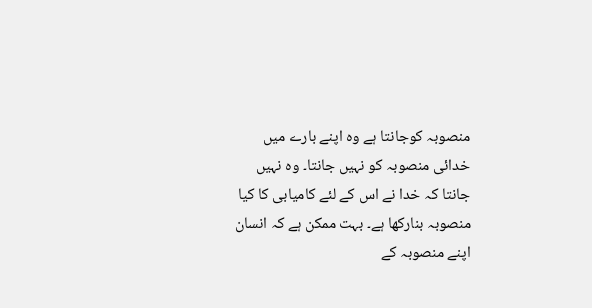منصوبہ کوجانتا ہے وہ اپنے بارے میں خدائی منصوبہ کو نہیں جانتا۔ وہ نہیں جانتا کہ خدا نے اس کے لئے کامیابی کا کیا منصوبہ بنارکھا ہے۔ بہت ممکن ہے کہ انسان اپنے منصوبہ کے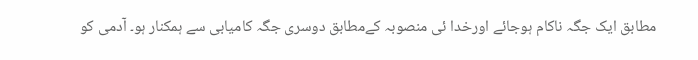مطابق ایک جگہ ناکام ہوجائے اورخدا ئی منصوبہ کےمطابق دوسری جگہ کامیابی سے ہمکنار ہو۔ آدمی کو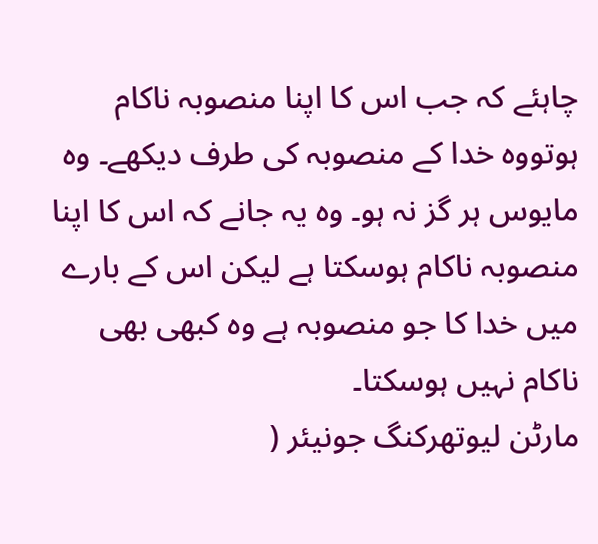چاہئے کہ جب اس کا اپنا منصوبہ ناکام  ہوتووہ خدا کے منصوبہ کی طرف دیکھے۔ وہ مایوس ہر گز نہ ہو۔ وہ یہ جانے کہ اس کا اپنا منصوبہ ناکام ہوسکتا ہے لیکن اس کے بارے میں خدا کا جو منصوبہ ہے وہ کبھی بھی ناکام نہیں ہوسکتا۔
مارٹن لیوتھرکنگ جونیئر (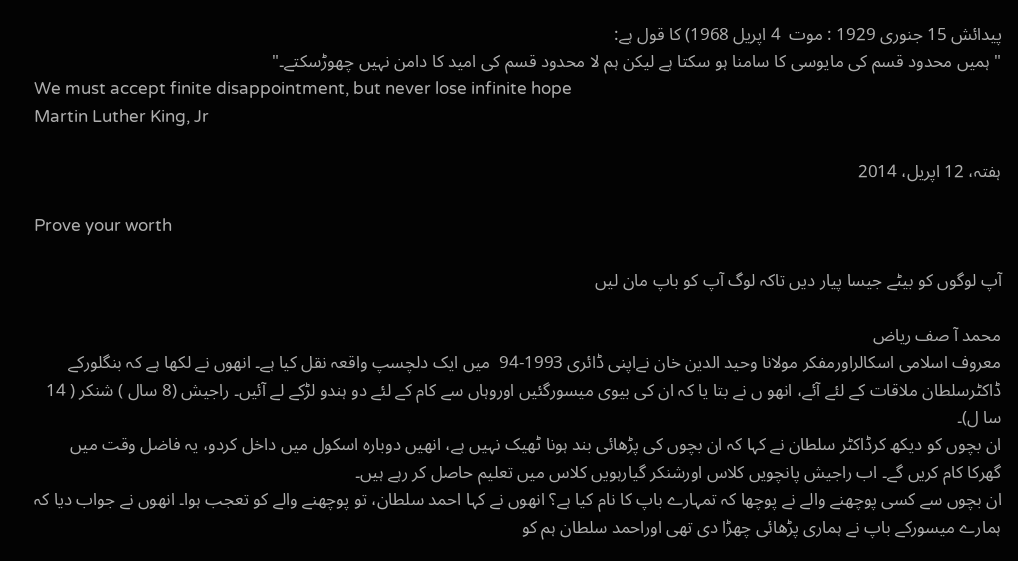پیدائش 15 جنوری 1929 : موت  4 اپریل 1968) کا قول ہے:
"ہمیں محدود قسم کی مایوسی کا سامنا ہو سکتا ہے لیکن ہم لا محدود قسم کی امید کا دامن نہیں چھوڑسکتے۔"
We must accept finite disappointment, but never lose infinite hope
Martin Luther King, Jr

ہفتہ، 12 اپریل، 2014

Prove your worth

آپ لوگوں کو بیٹے جیسا پیار دیں تاکہ لوگ آپ کو باپ مان لیں

محمد آ صف ریاض
معروف اسلامی اسکالراورمفکر مولانا وحید الدین خان نےاپنی ڈائری 1993-94  میں ایک دلچسپ واقعہ نقل کیا ہے۔ انھوں نے لکھا ہے کہ بنگلورکے ڈاکٹرسلطان ملاقات کے لئے آئے، انھو ں نے بتا یا کہ ان کی بیوی میسورگئیں اوروہاں سے کام کے لئے دو ہندو لڑکے لے آئیں۔ راجیش (8 سال ) شنکر ( 14 سا ل)۔
ان بچوں کو دیکھ کرڈاکٹر سلطان نے کہا کہ ان بچوں کی پڑھائی بند ہونا ٹھیک نہیں ہے، انھیں دوبارہ اسکول میں داخل کردو، یہ فاضل وقت میں گھرکا کام کریں گے۔ اب راجیش پانچویں کلاس اورشنکر گیارہویں کلاس میں تعلیم حاصل کر رہے ہیں۔
ان بچوں سے کسی پوچھنے والے نے پوچھا کہ تمہارے باپ کا نام کیا ہے؟ انھوں نے کہا احمد سلطان، تو پوچھنے والے کو تعجب ہوا۔ انھوں نے جواب دیا کہ ہمارے میسورکے باپ نے ہماری پڑھائی چھڑا دی تھی اوراحمد سلطان ہم کو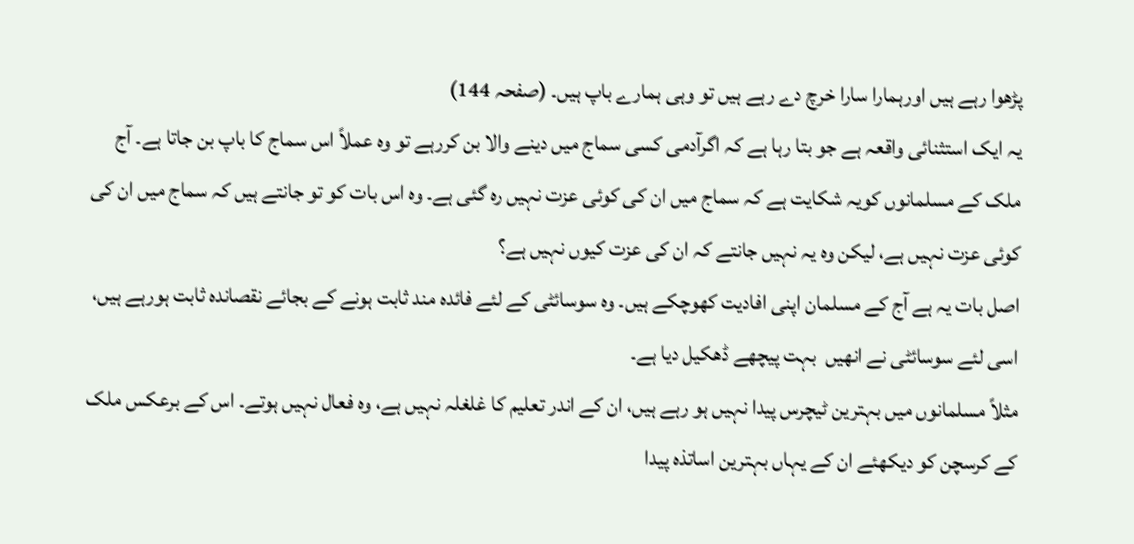پڑھوا رہے ہیں اورہمارا سارا خرچ دے رہے ہیں تو وہی ہمارے باپ ہیں۔ (صفحہ 144)
یہ ایک استثنائی واقعہ ہے جو بتا رہا ہے کہ اگرآدمی کسی سماج میں دینے والا بن کررہے تو وہ عملاً اس سماج کا باپ بن جاتا ہے۔ آج ملک کے مسلمانوں کویہ شکایت ہے کہ سماج میں ان کی کوئی عزت نہیں رہ گئی ہے۔ وہ اس بات کو تو جانتے ہیں کہ سماج میں ان کی کوئی عزت نہیں ہے، لیکن وہ یہ نہیں جانتے کہ ان کی عزت کیوں نہیں ہے؟
اصل بات یہ ہے آج کے مسلمان اپنی افادیت کھوچکے ہیں۔ وہ سوسائٹی کے لئے فائدہ مند ثابت ہونے کے بجائے نقصاندہ ثابت ہورہے ہیں، اسی لئے سوسائٹی نے انھیں  بہت پیچھے ڈھکیل دیا ہے۔
مثلاً مسلمانوں میں بہترین ٹیچرس پیدا نہیں ہو رہے ہیں، ان کے اندر تعلیم کا غلغلہ نہیں ہے، وہ فعال نہیں ہوتے۔ اس کے برعکس ملک کے کرسچن کو دیکھئے ان کے یہاں بہترین اساتذہ پیدا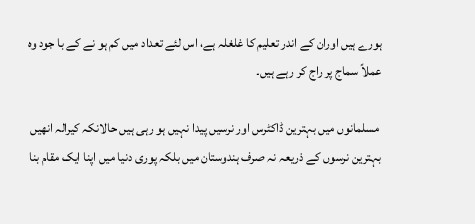ہورے ہیں اوران کے اندر تعلیم کا غلغلہ ہے، اس لئے تعداد میں کم ہو نے کے با جود وہ عملاً سماج پر راج کر رہے ہیں۔

 مسلمانوں میں بہترین ڈاکٹرس اور نرسیں پیدا نہیں ہو رہی ہیں حالانکہ کیرالہ انھیں بہترین نرسوں کے ذریعہ نہ صرف ہندوستان میں بلکہ پوری دنیا میں اپنا ایک مقام بنا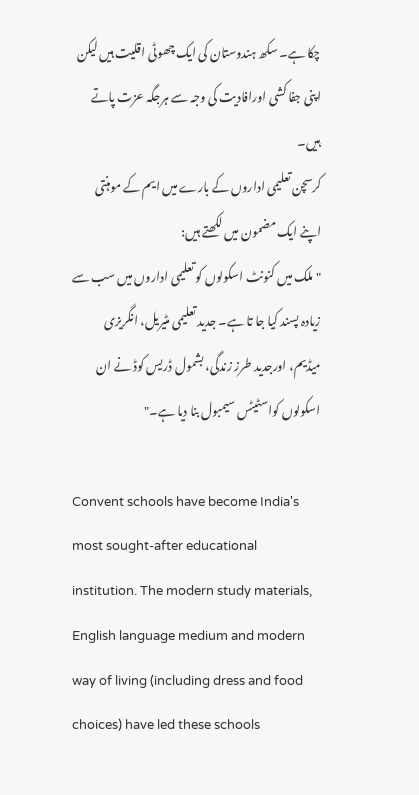چکا ہے۔ سکھ ہندوستان کی ایک چھوٹی اقلیت ہیں لیکن اپنی جفا کشی اورافادیت کی وجہ سے ہرجگہ عزت پاتے ہیں۔
کرسچن تعلیمی اداروں کے بارے میں ایم کے موہنتی اپنے ایک مضمون میں لکھتے ہیں:
"ملک میں کنونٹ اسکولوں کو تعلیمی اداروں میں سب سے زیادہ پسند کیا جا تا ہے۔ جدید تعلیمی مٹیریل، انگریزی میڈیم، اورجدید طرز زندگی، بشمول ڈریس کوڈ نے ان اسکولوں کواسٹیٹس سیمبول بنا دیا ہے۔"

Convent schools have become India's most sought-after educational institution. The modern study materials, English language medium and modern way of living (including dress and food choices) have led these schools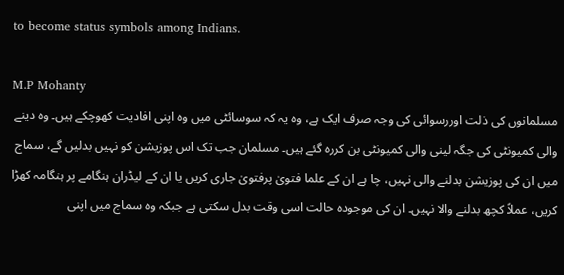to become status symbols among Indians.

M.P Mohanty
مسلمانوں کی ذلت اوررسوائی کی وجہ صرف ایک ہے، وہ یہ کہ سوسائٹی میں وہ اپنی افادیت کھوچکے ہیں۔ وہ دینے والی کمیونٹی کی جگہ لینی والی کمیونٹی بن کررہ گئے ہیں۔ مسلمان جب تک اس پوزیشن کو نہیں بدلیں گے، سماج میں ان کی پوزیشن بدلنے والی نہیں، چا ہے ان کے علما فتویٰ پرفتویٰ جاری کریں یا ان کے لیڈران ہنگامے پر ہنگامہ کھڑا کریں، عملاً کچھ بدلنے والا نہیں۔ ان کی موجودہ حالت اسی وقت بدل سکتی ہے جبکہ وہ سماج میں اپنی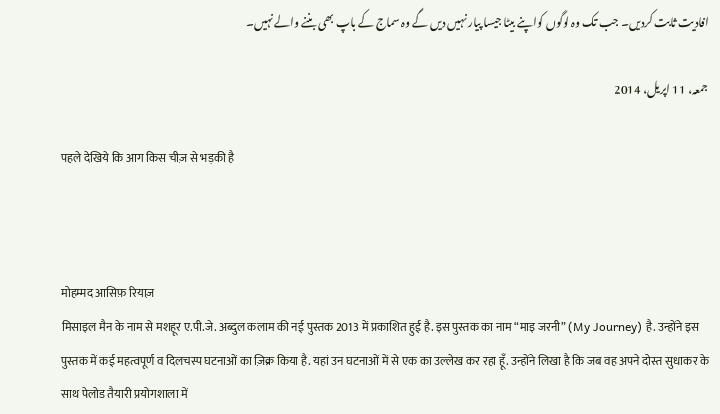افادیت ثابت کردیں۔ جب تک وہ لوگوں کواپنے بیٹا جیسا پیار نہیں دیں گے وہ سماج کے باپ بھی بننے والے نہیں۔

جمعہ، 11 اپریل، 2014

पहले देखिये कि आग किस चीज़ से भड़की है



मोहम्मद आसिफ़ रियाज़
मिसाइल मैन के नाम से मशहूर ए.पी.जे. अब्दुल कलाम की नई पुस्तक 2013 में प्रकाशित हुई है. इस पुस्तक का नाम “माइ जरनी” (My Journey) है. उन्होंने इस पुस्तक में कई महत्वपूर्ण व दिलचस्प घटनाओं का ज़िक्र किया है. यहां उन घटनाओं में से एक का उल्लेख कर रहा हूँ. उन्होंने लिखा है कि जब वह अपने दोस्त सुधाकर के साथ पेलोड तैयारी प्रयोगशाला में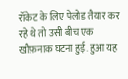रॉकेट के लिए पेलोड तैयार कर रहे थे तो उसी बीच एक खौफ़नाक घटना हुई. हुआ यह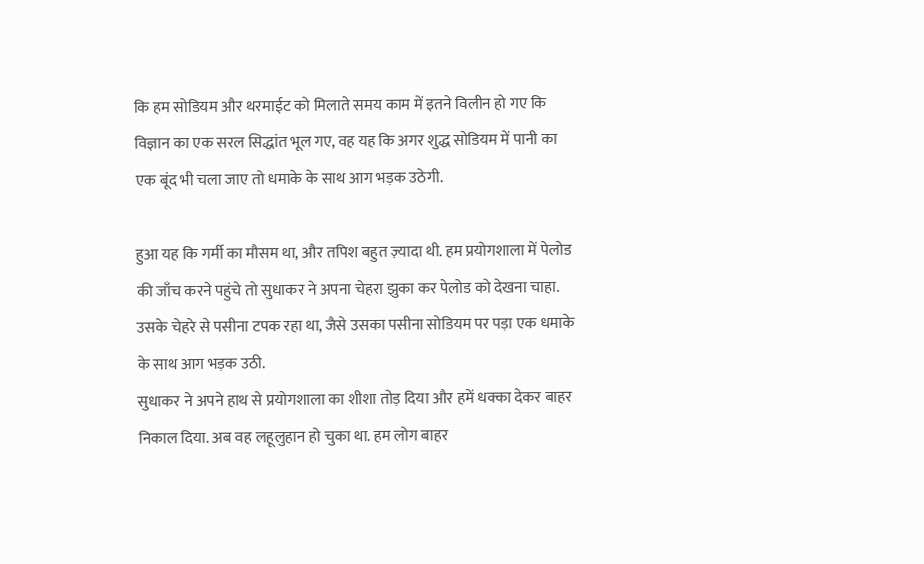कि हम सोडियम और थरमाईट को मिलाते समय काम में इतने विलीन हो गए कि विज्ञान का एक सरल सिद्धांत भूल गए, वह यह कि अगर शुद्ध सोडियम में पानी का एक बूंद भी चला जाए तो धमाके के साथ आग भड़क उठेगी.

हुआ यह कि गर्मी का मौसम था, और तपिश बहुत ज़्यादा थी. हम प्रयोगशाला में पेलोड की जाँच करने पहुंचे तो सुधाकर ने अपना चेहरा झुका कर पेलोड को देखना चाहा. उसके चेहरे से पसीना टपक रहा था, जैसे उसका पसीना सोडियम पर पड़ा एक धमाके के साथ आग भड़क उठी.
सुधाकर ने अपने हाथ से प्रयोगशाला का शीशा तोड़ दिया और हमें धक्का देकर बाहर निकाल दिया. अब वह लहूलुहान हो चुका था. हम लोग बाहर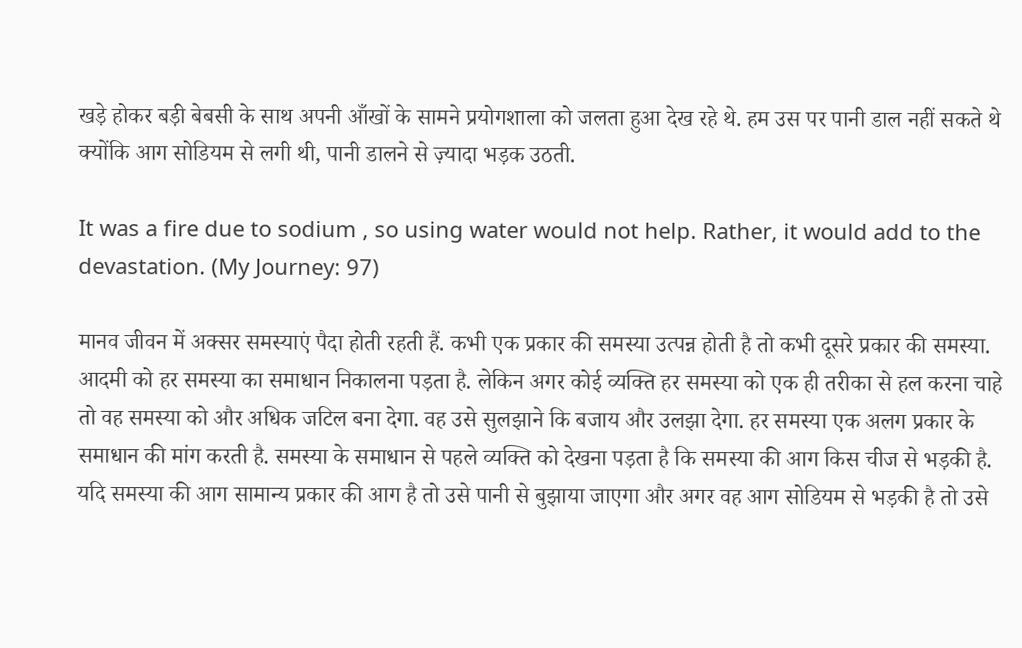खड़े होकर बड़ी बेबसी के साथ अपनी आँखों के सामने प्रयोगशाला को जलता हुआ देख रहे थे. हम उस पर पानी डाल नहीं सकते थे क्योंकि आग सोडियम से लगी थी, पानी डालने से ज़्यादा भड़क उठती.

It was a fire due to sodium , so using water would not help. Rather, it would add to the devastation. (My Journey: 97)

मानव जीवन में अक्सर समस्याएं पैदा होती रहती हैं. कभी एक प्रकार की समस्या उत्पन्न होती है तो कभी दूसरे प्रकार की समस्या. आदमी को हर समस्या का समाधान निकालना पड़ता है. लेकिन अगर कोई व्यक्ति हर समस्या को एक ही तरीका से हल करना चाहे तो वह समस्या को और अधिक जटिल बना देगा. वह उसे सुलझाने कि बजाय और उलझा देगा. हर समस्या एक अलग प्रकार के समाधान की मांग करती है. समस्या के समाधान से पहले व्यक्ति को देखना पड़ता है कि समस्या की आग किस चीज से भड़की है. यदि समस्या की आग सामान्य प्रकार की आग है तो उसे पानी से बुझाया जाएगा और अगर वह आग सोडियम से भड़की है तो उसे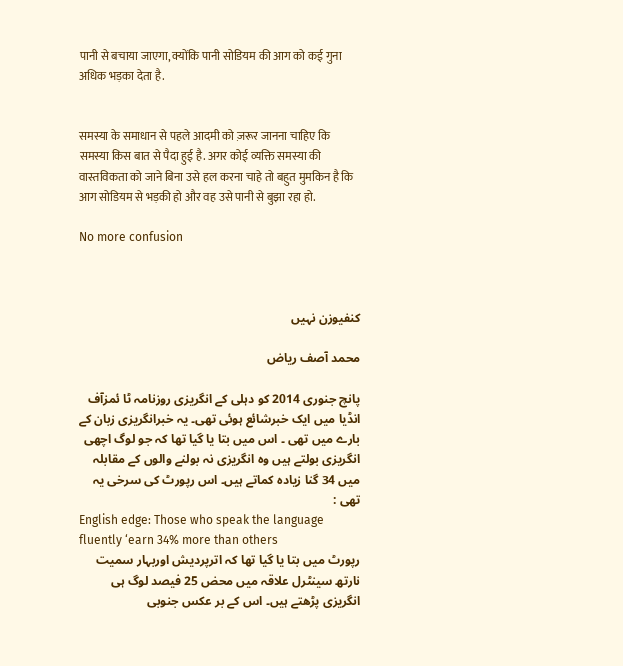पानी से बचाया जाएगा, क्योंकि पानी सोडियम की आग को कई गुना अधिक भड़का देता है.


समस्या के समाधान से पहले आदमी को ज़रूर जानना चाहिए कि समस्या किस बात से पैदा हुई है. अगर कोई व्यक्ति समस्या की वास्तविकता को जाने बिना उसे हल करना चाहे तो बहुत मुमकिन है कि आग सोडियम से भड़की हो और वह उसे पानी से बुझा रहा हो.

No more confusion



کنفیوزن نہیں

محمد آصف ریاض

پانچ جنوری 2014 کو دہلی کے انگریزی روزنامہ ٹا ئمزآف انڈیا میں ایک خبرشائع ہوئی تھی۔ یہ خبرانگریزی زبان کے بارے میں تھی ۔ اس میں بتا یا گیا تھا کہ جو لوگ اچھی انگریزی بولتے ہیں وہ انگریزی نہ بولنے والوں کے مقابلہ میں 34 گنا زیادہ کماتے ہیں۔ اس رپورٹ کی سرخی یہ تھی :
English edge: Those who speak the language fluently ‘earn 34% more than others
رپورٹ میں بتا یا گیا تھا کہ اترپردیش اوربہار سمیت نارتھ سینٹرل علاقہ میں محض 25 فیصد لوگ ہی انگریزی پڑھتے ہیں۔ اس کے بر عکس جنوبی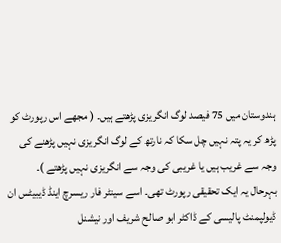ہندوستان میں 75 فیصد لوگ انگریزی پڑھتے ہیں۔ ( مجھے اس رپورٹ کو پڑھ کر یہ پتہ نہیں چل سکا کہ نارتھ کے لوگ انگریزی نہیں پڑھنے کی وجہ سے غریب ہیں یا غریبی کی وجہ سے انگریزی نہیں پڑھتے )۔
بہرحال یہ ایک تحقیقی رپورٹ تھی۔ اسے سینٹر فار ریسرچ اینڈ ڈیبیٹس ان ڈیولپمنٹ پالیسی کے ڈاکٹر ابو صالح شریف اور نیشنل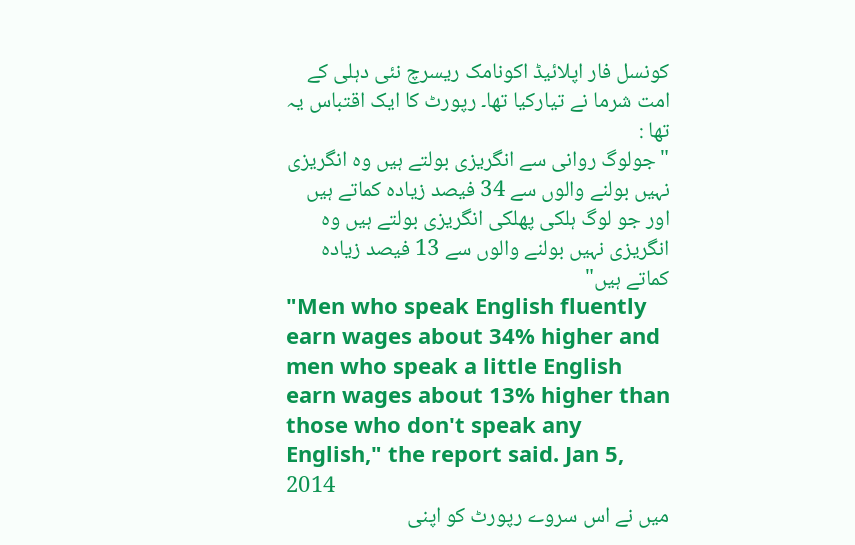کونسل فار اپلائیڈ اکونامک ریسرچ نئی دہلی کے امت شرما نے تیارکیا تھا۔ رپورٹ کا ایک اقتباس یہ تھا :
"جولوگ روانی سے انگریزی بولتے ہیں وہ انگریزی نہیں بولنے والوں سے 34 فیصد زیادہ کماتے ہیں اور جو لوگ ہلکی پھلکی انگریزی بولتے ہیں وہ انگریزی نہیں بولنے والوں سے 13 فیصد زیادہ کماتے ہیں"
"Men who speak English fluently earn wages about 34% higher and men who speak a little English earn wages about 13% higher than those who don't speak any English," the report said. Jan 5, 2014
میں نے اس سروے رپورٹ کو اپنی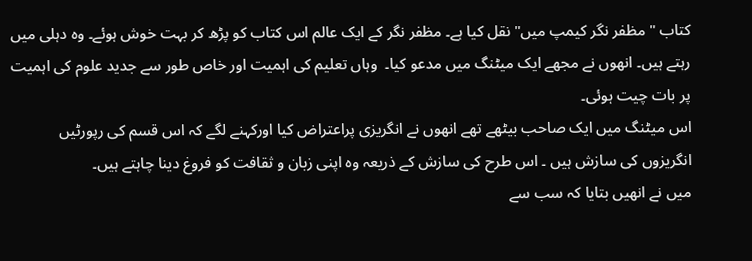کتاب " مظفر نگر کیمپ میں" نقل کیا ہے۔ مظفر نگر کے ایک عالم اس کتاب کو پڑھ کر بہت خوش ہوئے۔ وہ دہلی میں رہتے ہیں۔ انھوں نے مجھے ایک میٹنگ میں مدعو کیا۔  وہاں تعلیم کی اہمیت اور خاص طور سے جدید علوم کی اہمیت پر بات چیت ہوئی۔
اس میٹنگ میں ایک صاحب بیٹھے تھے انھوں نے انگریزی پراعتراض کیا اورکہنے لگے کہ اس قسم کی رپورٹیں انگریزوں کی سازش ہیں ۔ اس طرح کی سازش کے ذریعہ وہ اپنی زبان و ثقافت کو فروغ دینا چاہتے ہیں۔
میں نے انھیں بتایا کہ سب سے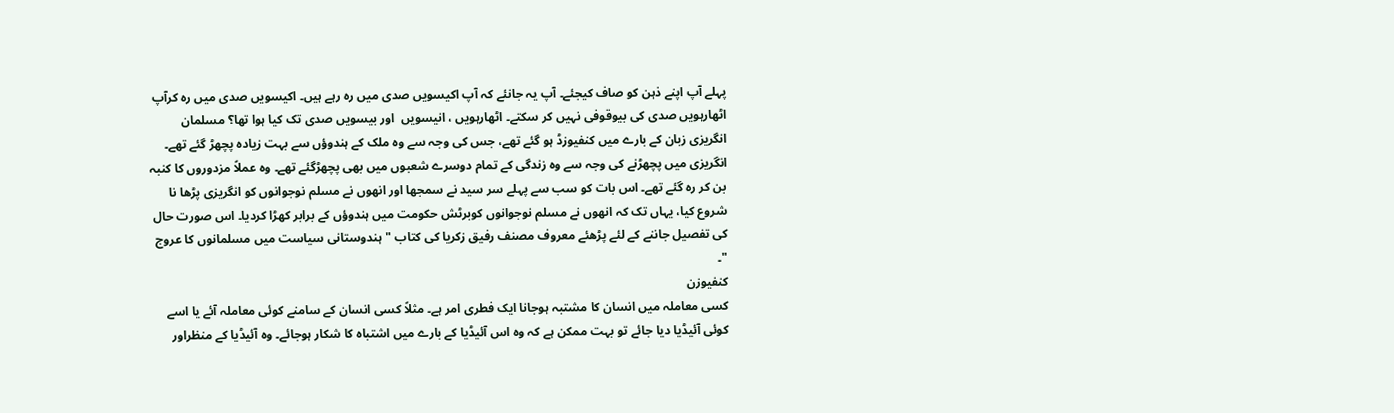پہلے آپ اپنے ذہن کو صاف کیجئے۔ آپ یہ جانئے کہ آپ اکیسویں صدی میں رہ رہے ہیں۔ اکیسویں صدی میں رہ کرآپ اٹھارہویں صدی کی بیوقوفی نہیں کر سکتے۔ اٹھارہویں ، انیسویں  اور بیسویں صدی تک کیا ہوا تھا؟ مسلمان انگریزی زبان کے بارے میں کنفیوزڈ ہو گئے تھے، جس کی وجہ سے وہ ملک کے ہندوؤں سے بہت زیادہ پچھڑ گئے تھے۔ انگریزی میں پچھڑنے کی وجہ سے وہ زندگی کے تمام دوسرے شعبوں میں بھی پچھڑگئے تھے۔ وہ عملاً مزدوروں کا کنبہ بن کر رہ گئے تھے۔ اس بات کو سب سے پہلے سر سید نے سمجھا اور انھوں نے مسلم نوجوانوں کو انگریزی پڑھا نا شروع کیا، یہاں تک کہ انھوں نے مسلم نوجوانوں کوبرٹش حکومت میں ہندوؤں کے برابر کھڑا کردیا۔ اس صورت حال کی تفصیل جاننے کے لئے پڑھئے معروف مصنف رفیق زکریا کی کتاب "ہندوستانی سیاست میں مسلمانوں کا عروج "۔
کنفیوزن
کسی معاملہ میں انسان کا مشتبہ ہوجانا ایک فطری امر ہے۔ مثلاً کسی انسان کے سامنے کوئی معاملہ آئے یا اسے کوئی آئیڈیا دیا جائے تو بہت ممکن ہے کہ وہ اس آئیڈیا کے بارے میں اشتباہ کا شکار ہوجائے۔ وہ آئیڈیا کے منظراور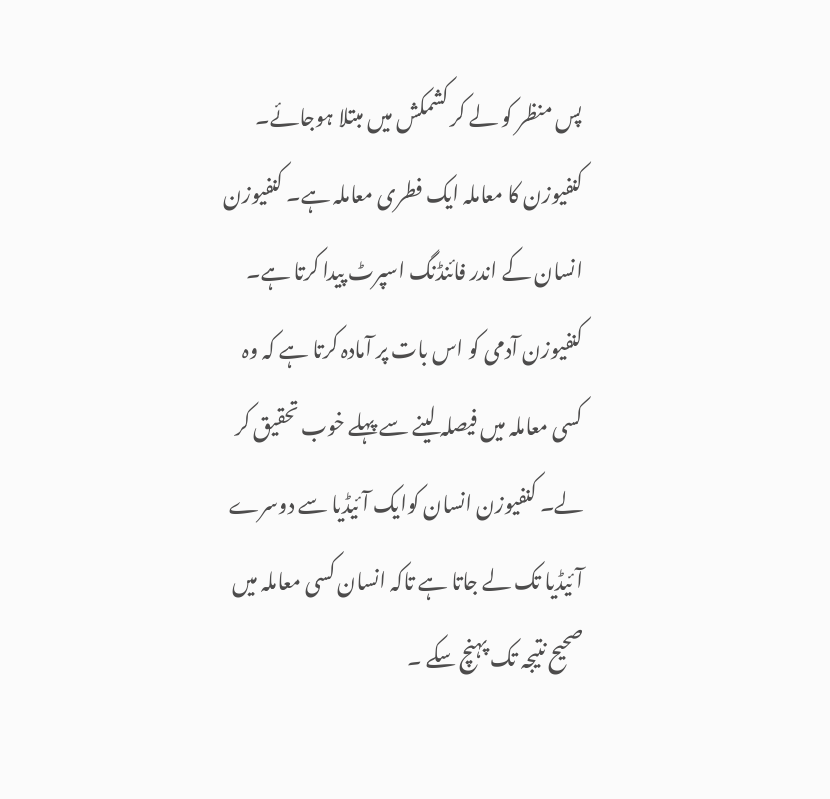پس منظر کو لے کر کشمکش میں مبتلا ہوجائے۔ کنفیوزن کا معاملہ ایک فطری معاملہ ہے۔ کنفیوزن انسان کے اندر فائنڈنگ اسپرٹ پیدا کرتا ہے۔ کنفیوزن آدمی کو اس بات پر آمادہ کرتا ہے کہ وہ کسی معاملہ میں فیصلہ لینے سے پہلے خوب تحقیق کر لے۔ کنفیوزن انسان کوایک آئیڈیا سے دوسرے آئیڈیا تک لے جاتا ہے تاکہ انسان کسی معاملہ میں صحیح نتیجہ تک پہنچ سکے ۔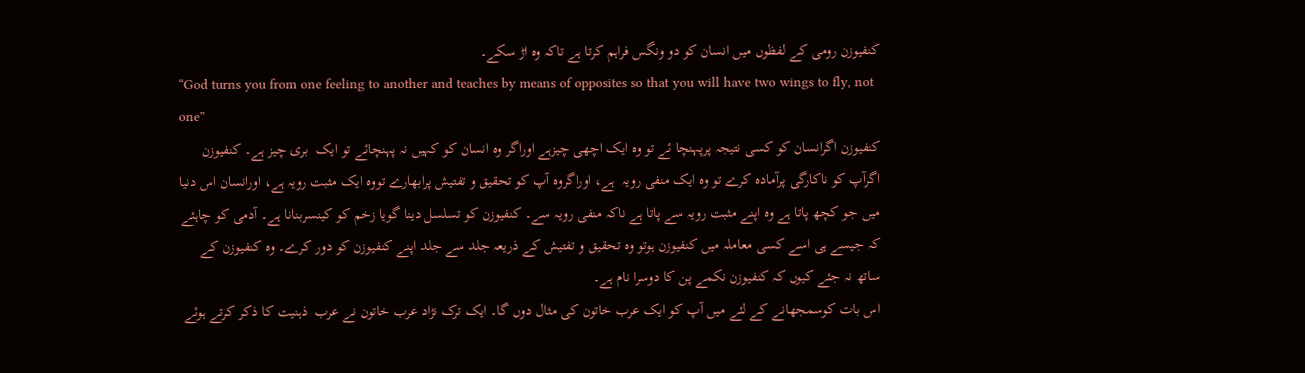کنفیوزن رومی کے لفظوں میں انسان کو دو ونگس فراہم کرتا ہے تاکہ وہ اڑ سکے۔
“God turns you from one feeling to another and teaches by means of opposites so that you will have two wings to fly, not one”
کنفیوزن اگرانسان کو کسی نتیجہ پرپہنچا ئے تو وہ ایک اچھی چیزہے اوراگر وہ انسان کو کہیں نہ پہنچائے تو ایک  بری چیز ہے۔ کنفیوزن اگرآپ کو ناکارگی پرآمادہ کرے تو وہ ایک منفی رویہ  ہے، اوراگروہ آپ کو تحقیق و تفتیش پرابھارے تووہ ایک مثبت رویہ ہے، اورانسان اس دنیا میں جو کچھ پاتا ہے وہ اپنے مثبت رویہ سے پاتا ہے ناکہ منفی رویہ سے۔ کنفیوزن کو تسلسل دینا گویا زخم کو کینسربنانا ہے۔ آدمی کو چاہئے کہ جیسے ہی اسے کسی معاملہ میں کنفیوزن ہوتو وہ تحقیق و تفتیش کے ذریعہ جلد سے جلد اپنے کنفیوزن کو دور کرے۔ وہ کنفیوزن کے ساتھ نہ جئے کیوں کہ کنفیوزن نکمے پن کا دوسرا نام ہے۔
اس بات کوسمجھانے کے لئے میں آپ کو ایک عرب خاتون کی مثال دوں گا۔ ایک ترک نژاد عرب خاتون نے عرب  ذہنیت کا ذکر کرتے ہوئے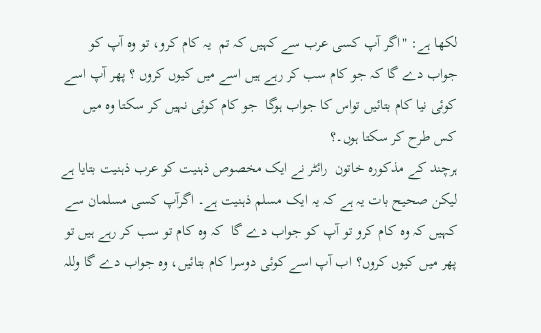لکھا ہے: "اگر آپ کسی عرب سے کہیں کہ تم  یہ کام کرو، تو وہ آپ کو جواب دے گا کہ جو کام سب کر رہے ہیں اسے میں کیوں کروں ؟ پھر آپ اسے کوئی نیا کام بتائیں تواس کا جواب ہوگا  جو کام کوئی نہیں کر سکتا وہ میں کس طرح کر سکتا ہوں۔؟
ہرچند کے مذکورہ خاتون  رائٹر نے ایک مخصوص ذہنیت کو عرب ذہنیت بتایا ہے لیکن صحیح بات یہ ہے کہ یہ ایک مسلم ذہنیت ہے۔ اگرآپ کسی مسلمان سے کہیں کہ وہ کام کرو تو آپ کو جواب دے گا  کہ وہ کام تو سب کر رہے ہیں تو پھر میں کیوں کروں؟ اب آپ اسے کوئی دوسرا کام بتائیں، وہ جواب دے گا وللہ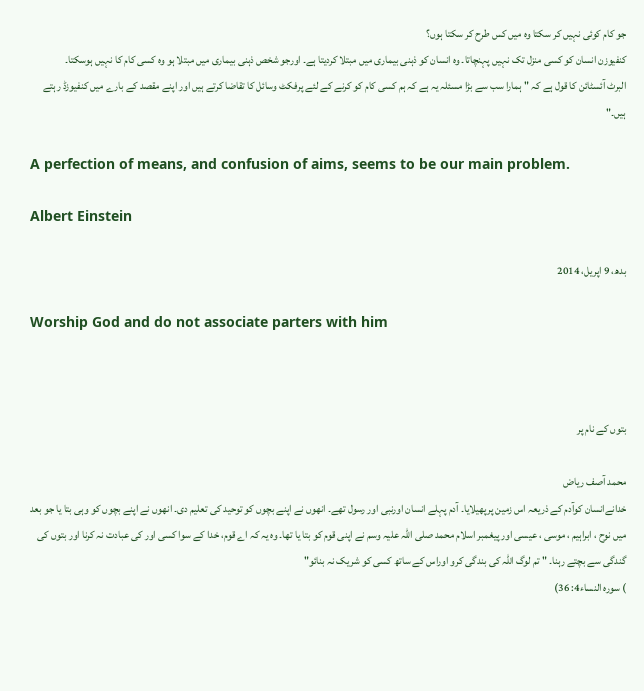جو کام کوئی نہیں کر سکتا وہ میں کس طرح کر سکتا ہوں؟
کنفیوزن انسان کو کسی منزل تک نہیں پہنچاتا۔ وہ انسان کو ذہنی بیماری میں مبتلا کردیتا ہے۔ اورجو شخص ذہنی بیماری میں مبتلا ہو وہ کسی کام کا نہیں ہوسکتا۔
البرٹ آئسٹائن کا قول ہے کہ "ہمارا سب سے بڑا مسئلہ یہ ہے کہ ہم کسی کام کو کرنے کے لئے پرفکٹ وسائل کا تقاضا کرتے ہیں اور اپنے مقصد کے بارے میں کنفیوزڈ رہتے ہیں۔"

A perfection of means, and confusion of aims, seems to be our main problem.

Albert Einstein

بدھ، 9 اپریل، 2014

Worship God and do not associate parters with him



بتوں کے نام پر

محمد آصف ریاض
خدانےانسان کوآدم کے ذریعہ اس زمین پرپھیلایا۔ آدم پہلے انسان اورنبی اور رسول تھے۔ انھوں نے اپنے بچوں کو توحید کی تعلیم دی۔ انھوں نے اپنے بچوں کو وہی بتا یا جو بعد میں نوح ، ابراہیم ، موسی ، عیسی اور پیغمبر اسلام محمد صلی اللہ علیہ وسم نے اپنی قوم کو بتا یا تھا۔ وہ یہ کہ اے قوم، خدا کے سوا کسی اور کی عبادت نہ کرنا اور بتوں کی گندگی سے بچتے رہنا۔ " تم لوگ اللہ کی بندگی کرو اوراس کے ساتھ کسی کو شریک نہ بنائو"
) سورہ النساء4: 36)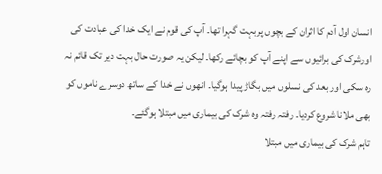انسان اول آدم کا اثران کے بچوں پربہت گہرا تھا۔ آپ کی قوم نے ایک خدا کی عبادت کی اورشرک کی برائیوں سے اپنے آپ کو بچائے رکھا۔ لیکن یہ صورت حال بہت دیر تک قائم نہ رہ سکی اور بعد کی نسلوں میں بگاڑ پیدا ہوگیا۔ انھوں نے خدا کے ساتھ دوسرے ناموں کو بھی ملانا شروع کردیا۔ رفتہ رفتہ وہ شرک کی بیماری میں مبتلا ہوگئے۔
تاہم شرک کی بیماری میں مبتلا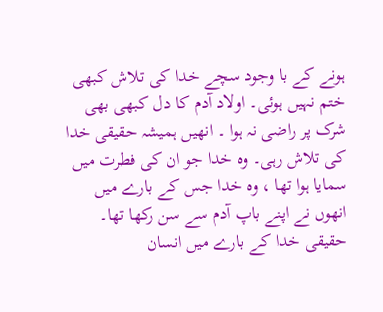ہونے کے با وجود سچے خدا کی تلاش کبھی ختم نہیں ہوئی۔ اولاد آدم کا دل کبھی بھی شرک پر راضی نہ ہوا ۔ انھیں ہمیشہ حقیقی خدا کی تلاش رہی۔ وہ خدا جو ان کی فطرت میں سمایا ہوا تھا ، وہ خدا جس کے بارے میں انھوں نے اپنے باپ آدم سے سن رکھا تھا۔
حقیقی خدا کے بارے میں انسان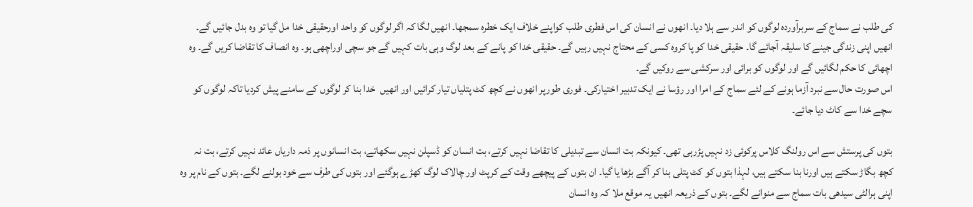کی طلب نے سماج کے سربرآوردہ لوگوں کو اندر سے ہلا دیا۔ انھوں نے انسان کی اس فطری طلب کواپنے خلاف ایک خطرہ سمجھا۔ انھیں لگا کہ اگر لوگوں کو واحد اورحقیقی خدا مل گیا تو وہ بدل جائیں گے۔ انھیں اپنی زندگی جینے کا سلیقہ آجائے گا۔ حقیقی خدا کو پا کروہ کسی کے محتاج نہیں رہیں گے۔ حقیقی خدا کو پانے کے بعد لوگ وہی بات کہیں گے جو سچی اوراچھی ہو۔ وہ انصاف کا تقاضا کریں گے۔ وہ اچھائی کا حکم لگائیں گے اور لوگوں کو برائی اور سرکشی سے روکیں گے۔
اس صورت حال سے نبرد آزما ہونے کے لئے سماج کے امرا اور رؤسا نے ایک تدبیر اختیارکی۔ فوری طورپر انھوں نے کچھ کٹ پتلیاں تیار کرائیں اور انھیں  خدا بنا کر لوگوں کے سامنے پیش کردیا تاکہ لوگوں کو سچے خدا سے کاٹ دیا جائے۔

بتوں کی پرستش سے اس رولنگ کلاس پرکوئی زد نہیں پڑرہی تھی۔ کیونکہ بت انسان سے تبدیلی کا تقاضا نہیں کرتے، بت انسان کو ڈسپلن نہیں سکھاتے، بت انسانوں پر ذمہ داریاں عائد نہیں کرتے، بت نہ کچھ بگاڑ سکتے ہیں اورنا بنا سکتے ہیں، لہذا بتوں کو کٹ پتلی بنا کر آگے بڑھا یا گیا۔ ان بتوں کے پیچھے وقت کے کرپٹ اور چالاک لوگ کھڑے ہوگئے اور بتوں کی طرف سے خود بولنے لگے۔ بتوں کے نام پر وہ اپنی ہرالٹی سیدھی بات سماج سے منوانے لگے۔ بتوں کے ذریعہ انھیں یہ موقع ملا کہ وہ انسان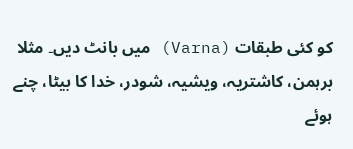کو کئی طبقات (Varna) میں بانٹ دیں۔ مثلا برہمن، کاشتریہ، ویشیہ، شودر، خدا کا بیٹا، چنے ہوئے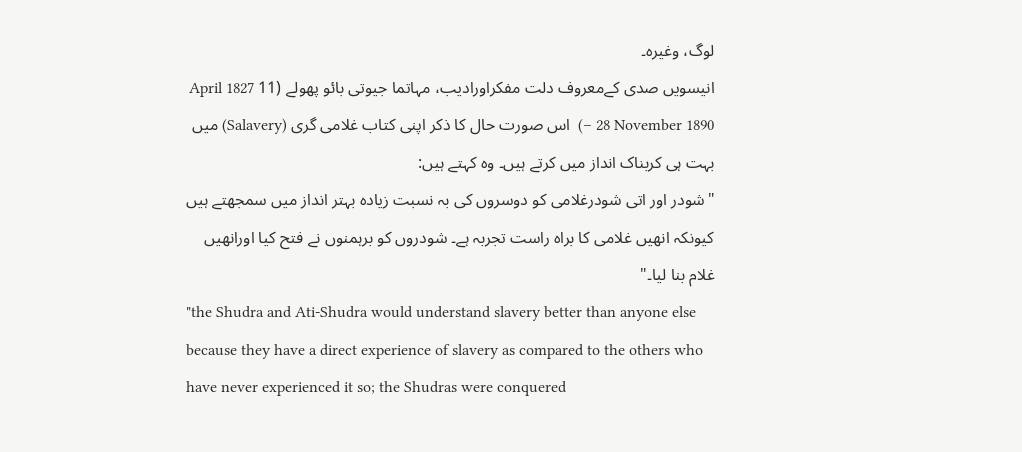لوگ، وغیرہ۔
انیسویں صدی کےمعروف دلت مفکراورادیب، مہاتما جیوتی بائو پھولے (11 April 1827 – 28 November 1890)  اس صورت حال کا ذکر اپنی کتاب غلامی گری (Salavery) میں بہت ہی کربناک انداز میں کرتے ہیں۔ وہ کہتے ہیں:
"شودر اور اتی شودرغلامی کو دوسروں کی بہ نسبت زیادہ بہتر انداز میں سمجھتے ہیں کیونکہ انھیں غلامی کا براہ راست تجربہ ہے۔ شودروں کو برہمنوں نے فتح کیا اورانھیں غلام بنا لیا۔"
"the Shudra and Ati-Shudra would understand slavery better than anyone else because they have a direct experience of slavery as compared to the others who have never experienced it so; the Shudras were conquered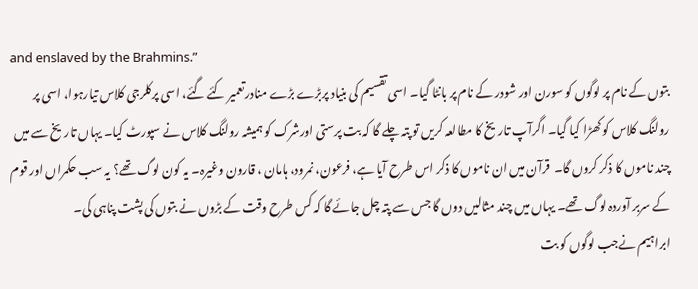and enslaved by the Brahmins.”
بتوں کے نام پر لوگوں کو سورن اور شودر کے نام پر بانٹا گیا۔ اسی تقسیم کی بنیاد پربڑے بڑے منادرتعمیر کئے گئے، اسی پرکلرجی کلاس تیارہوا، اسی پر رولنگ کلاس کو کھڑا کیا گیا۔ اگرآپ تاریخ کا مطالعہ کریں تو پتہ چلے گا کہ بت پرستی اورشرک کو ہمیشہ رولنگ کلاس نے سپورٹ کیا۔ یہاں تاریخ سے میں چند ناموں کا ذکر کروں گا۔  قرآن میں ان ناموں کا ذکر اس طرح آیا ہے، فرعون، نمرود، ہامان ، قارون وغیرہ۔ یہ کون لوگ تھے؟ یہ سب حکمراں اور قوم کے سربر آوردہ لوگ تھے۔ یہاں میں چند مثالیں دوں گا جس سے پتہ چل جائے گا کہ کس طرح وقت کے بڑوں نے بتوں کی پشت پناہی کی۔
ابراہیم نےجب لوگوں کو بت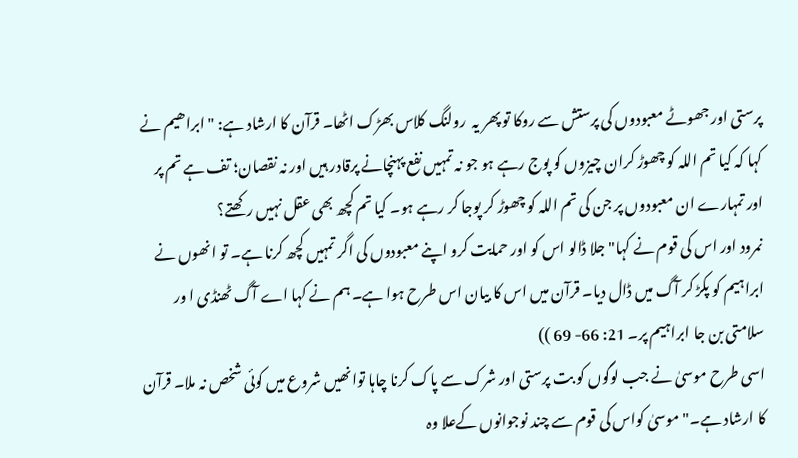پرستی اور جھوٹے معبودوں کی پرستش سے روکا تو پھر یہ  رولنگ کلاس بھڑک اٹھا۔ قرآن کا ارشاد ہے: "ابراھیم نے کہا کہ کیا تم اللہ کو چھوڑ کران چیزوں کو پوج رہے ہو جو نہ تمہیں نفع پہنچانے پرقادر ہیں اور نہ نقصان؛ تف ہے تم پر اور تمہارے ان معبودوں پر جن کی تم اللہ کو چھوڑ کر پوجا کر رہے ہو۔ کیا تم کچھ بھی عقل نہیں رکھتے؟
نمرود اور اس کی قوم نے کہا" جلا ڈالو اس کو اور حمایت کرو اپنے معبودوں کی اگر تمہیں کچھ کرنا ہے۔ تو انھوں نے ابراہیم کو پکڑ کر آگ میں ڈال دیا۔ قرآن میں اس کا بیان اس طرح ہوا ہے۔ ہم نے کہا اے آگ ٹھنڈی ا ور سلامتی بن جا ابراہیم پر۔ 21: 66- 69 ))
اسی طرح موسیٰ نے جب لوگوں کو بت پرستی اور شرک سے پاک کرنا چاہا توانھیں شروع میں کوئی شخص نہ ملا۔ قرآن کا ارشاد ہے۔"موسیٰ کواس کی قوم سے چند نوجوانوں کےعلا وہ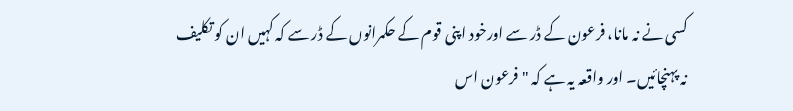کسی نے نہ مانا، فرعون کے ڈر سے اورخود اپنی قوم کے حکمرانوں کے ڈر سے کہ کہیں ان کو تکلیف نہ پہنچائیں۔ اور واقعہ یہ ہے کہ " فرعون اس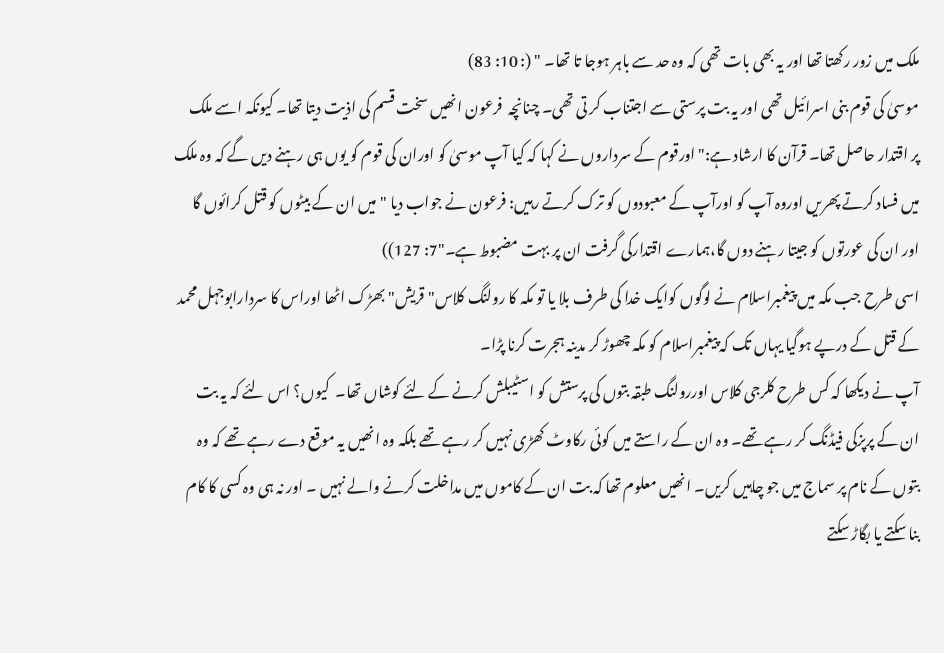ملک میں زور رکھتا تھا اور یہ بھی بات تھی کہ وہ حد سے باہر ہوجا تا تھا۔ " (: 10: 83)
موسیٰ کی قوم بنی اسرائیل تھی اور یہ بت پرستی سے اجتناب کر تی تھی۔ چنانچہ  فرعون انھیں سخت قسم کی اذیت دیتا تھا۔ کیونکہ اسے ملک پر اقتدار حاصل تھا۔ قرآن کا ارشاد ہے:"اورقوم کے سرداروں نے کہا کہ کیا آپ موسیٰ کو اوران کی قوم کو یوں ہی رہنے دیں گے کہ وہ ملک میں فساد کرتے پھریں اوروہ آپ کو اورآپ کے معبودوں کو ترک کرتے رہیں: فرعون نے جواب دیا "میں ان کے بیٹوں کو قتل کرائوں گا اور ان کی عورتوں کو جیتا رہنے دوں گا،ہمارے اقتدارکی گرفت ان پر بہت مضبوط ہے۔"7: 127))
اسی طرح جب مکہ میں پیغمبراسلام نے لوگوں کوایک خدا کی طرف بلا یا تو مکہ کا رولنگ کلاس" قریش" بھڑک اٹھا اوراس کا سردارابوجہل محمد کے قتل کے درپے ہوگیا یہاں تک کہ پیغمبراسلام کو مکہ چھوڑ کر مدینہ ہجرت کرنا پڑا۔
آپ نے دیکھا کہ کس طرح کلرجی کلاس اوررولنگ طبقہ بتوں کی پرستش کو اسٹیبلش کرنے کے لئے کوشاں تھا۔  کیوں؟ اس لئے کہ یہ بت ان کے پرپزکی فیڈنگ کر رہے تھے۔ وہ ان کے راستے میں کوئی رکاوٹ کھڑی نہیں کر رہے تھے بلکہ وہ انھیں یہ موقع دے رہے تھے کہ وہ بتوں کے نام پر سماج میں جو چاہیں کریں۔ انھیں معلوم تھا کہ بت ان کے کاموں میں مداخلت کرنے والے نہیں ۔ اور نہ ہی وہ کسی کا کام بنا سکتے یا بگاڑ سکتے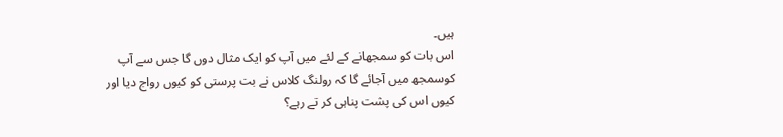ہیں۔
اس بات کو سمجھانے کے لئے میں آپ کو ایک مثال دوں گا جس سے آپ کوسمجھ میں آجائے گا کہ رولنگ کلاس نے بت پرستی کو کیوں رواج دیا اور کیوں اس کی پشت پناہی کر تے رہے؟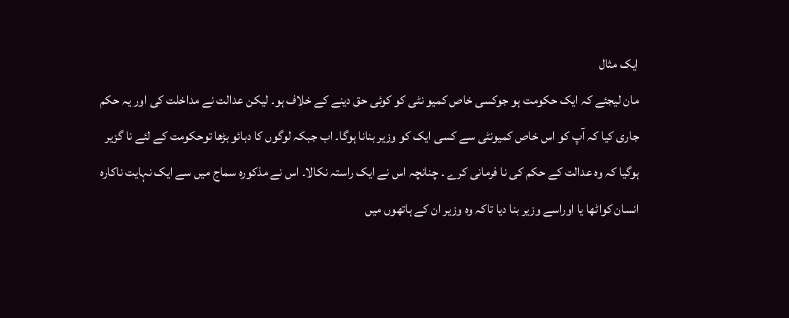ایک مثال
مان لیجئے کہ ایک حکومت ہو جوکسی خاص کمیو نٹی کو کوئی حق دینے کے خلاف ہو۔ لیکن عدالت نے مداخلت کی اور یہ حکم جاری کیا کہ آپ کو اس خاص کمیونٹی سے کسی ایک کو وزیر بنانا ہوگا۔ اب جبکہ لوگوں کا دبائو بڑھا توحکومت کے لئے نا گزیر ہوگیا کہ وہ عدالت کے حکم کی نا فرمانی کرے ۔ چنانچہ اس نے ایک راستہ نکالا۔ اس نے مذکورہ سماج میں سے ایک نہایت ناکارہ انسان کواٹھا یا اوراسے وزیر بنا دیا تاکہ وہ وزیر ان کے ہاتھوں میں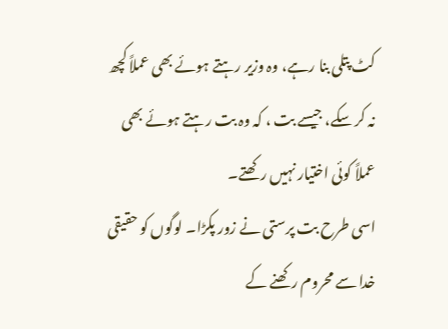کٹ پتلی بنا رہے، وہ وزیر رہتے ہوئے بھی عملاً کچھ نہ کر سکے، جیسے بت ، کہ وہ بت رہتے ہوئے بھی عملاً کوئی اختیار نہیں رکھتے۔
اسی طرح بت پرستی نے زور پکڑا۔ لوگوں کو حقیقی خدا سے محروم رکھنے کے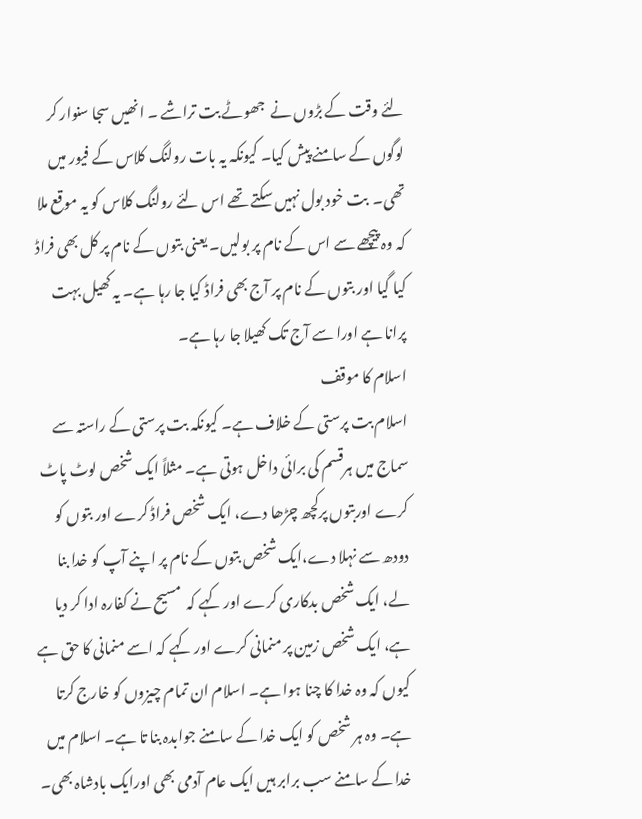لئے وقت کے بڑوں نے  جھوٹے بت تراشے ۔ انھیں سجا سنوار کر لوگوں کے سامنے پیش کیا۔ کیونکہ یہ بات رولنگ کلاس کے فیور میں تھی۔  بت خود بول نہیں سکتے تھے اس لئے رولنگ کلاس کو یہ موقع ملا کہ وہ پیچھے سے اس کے نام پر بولیں۔ یعنی بتوں کے نام پر کل بھی فراڈ کیا گیا اور بتوں کے نام پر آج بھی فراڈ کیا جا رہا ہے۔ یہ کھیل بہت پرانا ہے اورا سے آج تک کھیلا جا رہا ہے۔
اسلام کا موقف
اسلام بت پرستی کے خلاف ہے۔ کیونکہ بت پرستی کے راستہ سے سماج میں ہرقسم کی برائی داخل ہوتی ہے۔ مثلاً ایک شخص لوٹ پاٹ کرے اوربتوں پرکچھ چڑھا دے، ایک شخص فراڈ کرے اور بتوں کو دودھ سے نہلا دے،ایک شخص بتوں کے نام پر اپنے آپ کو خدا بنا لے، ایک شخص بدکاری کرے اور کہے کہ  مسیح نے کفارہ ادا کر دیا ہے، ایک شخص زمین پر منمانی کرے اور کہے کہ اسے منمانی کا حق ہے کیوں کہ وہ خدا کا چنا ہوا ہے۔ اسلام ان تمام چیزوں کو خارج کرتا ہے۔ وہ ہر شخص کو ایک خدا کے سامنے جوابدہ بنا تا ہے۔ اسلام میں خدا کے سامنے سب برابر ہیں ایک عام آدمی بھی اورایک بادشاہ بھی۔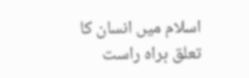اسلام میں انسان کا تعلق براہ راست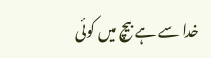خدا سے ہے بیچ میں کوئی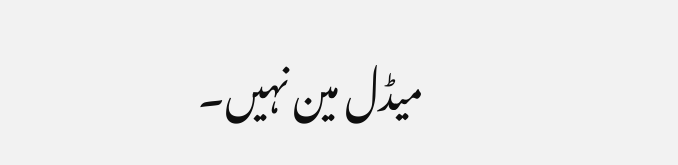میڈل مین نہیں۔